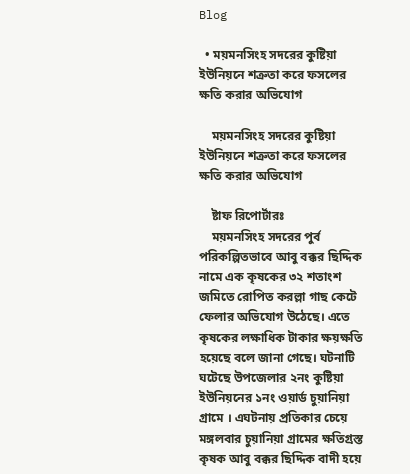Blog

  • ময়মনসিংহ সদরের কুষ্টিয়া ইউনিয়নে শত্রুতা করে ফসলের  ক্ষতি করার অভিযোগ

    ময়মনসিংহ সদরের কুষ্টিয়া ইউনিয়নে শত্রুতা করে ফসলের ক্ষতি করার অভিযোগ

    ষ্টাফ রিপোর্টারঃ
    ময়মনসিংহ সদরের পুর্ব পরিকল্পিতভাবে আবু বক্কর ছিদ্দিক নামে এক কৃষকের ৩২ শতাংশ জমিতে রোপিত করল্লা গাছ কেটে ফেলার অভিযোগ উঠেছে। এতে কৃষকের লক্ষাধিক টাকার ক্ষয়ক্ষতি হয়েছে বলে জানা গেছে। ঘটনাটি ঘটেছে উপজেলার ২নং কুষ্টিয়া ইউনিয়নের ১নং ওয়ার্ড চুয়ানিয়া গ্রামে । এঘটনায় প্রতিকার চেয়ে মঙ্গলবার চুয়ানিয়া গ্রামের ক্ষতিগ্রস্ত কৃষক আবু বক্কর ছিদ্দিক বাদী হয়ে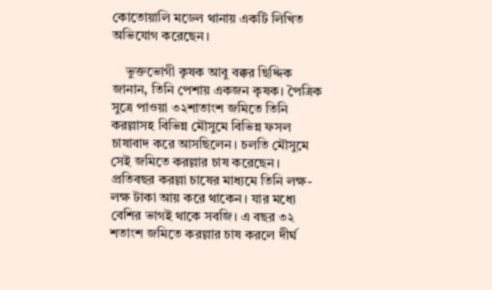কোতোয়ালি মডেল থানায় একটি লিখিত অভিযোগ করেছেন।

    ভুক্তভোগী কৃষক আবু বক্কর ছিদ্দিক জানান, তিনি পেশায় একজন কৃষক। পৈত্রিক সুত্রে পাওয়া ৩২শাতাংশ জমিতে তিনি করল্লাসহ বিভিন্ন মৌসুমে বিভিন্ন ফসল চাষাবাদ করে আসছিলেন। চলতি মৌসুমে সেই জমিতে করল্লার চাষ করেছেন। প্রতিবছর করল্লা চাষের মাধ্যমে তিনি লক্ষ-লক্ষ টাকা আয় করে থাকেন। যার মধ্যে বেশির ভাগই থাকে সবজি। এ বছর ৩২ শতাংশ জমিতে করল্লার চাষ করলে দীর্ঘ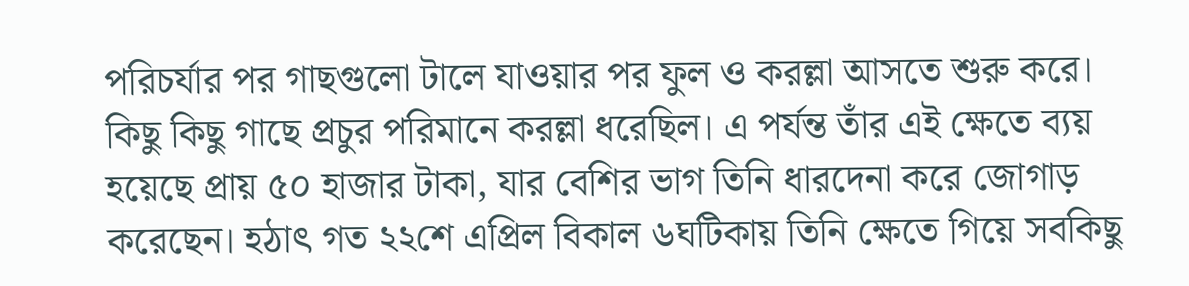পরিচর্যার পর গাছগুলো টালে যাওয়ার পর ফুল ও করল্লা আসতে শুরু করে। কিছু কিছু গাছে প্রচুর পরিমানে করল্লা ধরেছিল। এ পর্যন্ত তাঁর এই ক্ষেতে ব্যয় হয়েছে প্রায় ৫০ হাজার টাকা, যার বেশির ভাগ তিনি ধারদেনা করে জোগাড় করেছেন। হঠাৎ গত ২২শে এপ্রিল বিকাল ৬ঘটিকায় তিনি ক্ষেতে গিয়ে সবকিছু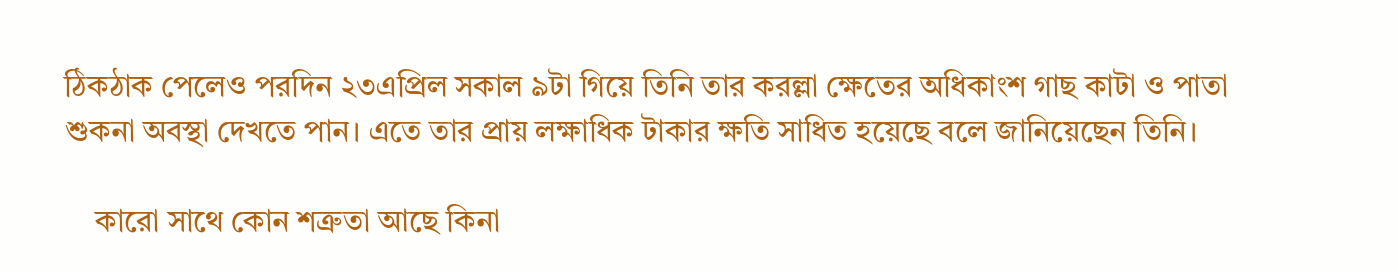ঠিকঠাক পেলেও পরদিন ২৩এপ্রিল সকাল ৯টা গিয়ে তিনি তার করল্লা ক্ষেতের অধিকাংশ গাছ কাটা ও পাতা শুকনা অবস্থা দেখতে পান। এতে তার প্রায় লক্ষাধিক টাকার ক্ষতি সাধিত হয়েছে বলে জানিয়েছেন তিনি।

    কারো সাথে কোন শত্রুতা আছে কিনা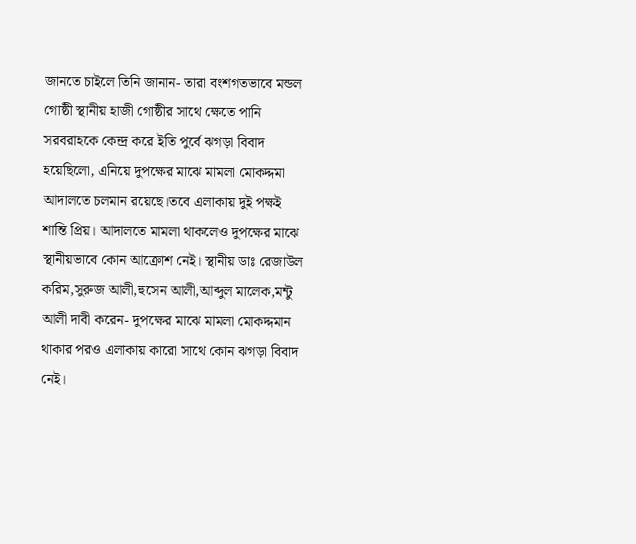জানতে চাইলে তিনি জানান- তারা বংশগতভাবে মন্ডল গোষ্ঠী স্থানীয় হাজী গোষ্ঠীর সাথে ক্ষেতে পানি সরবরাহকে কেন্দ্র করে ইতি পুর্বে ঝগড়া বিবাদ হয়েছিলো, এনিয়ে দুপক্ষের মাঝে মামলা মোকদ্দমা আদালতে চলমান রয়েছে।তবে এলাকায় দুই পক্ষই শান্তি প্রিয়। আদালতে মামলা থাকলেও দুপক্ষের মাঝে স্থানীয়ভাবে কোন আক্রোশ নেই। স্থানীয় ডাঃ রেজাউল করিম,সুরুজ আলী,হুসেন আলী,আব্দুল মালেক,মন্টু আলী দাবী করেন- দুপক্ষের মাঝে মামলা মোকদ্দমান থাকার পরও এলাকায় কারো সাথে কোন ঝগড়া বিবাদ নেই।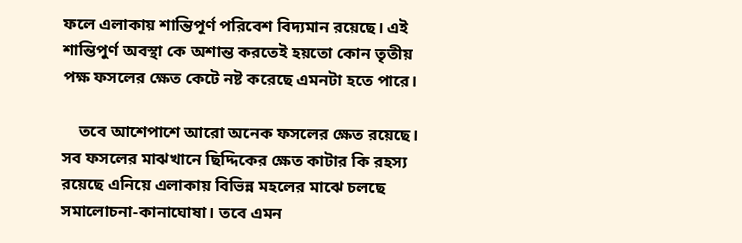ফলে এলাকায় শান্তিপূর্ণ পরিবেশ বিদ্যমান রয়েছে। এই শান্তিপুর্ণ অবস্থা কে অশান্ত করতেই হয়তো কোন তৃতীয় পক্ষ ফসলের ক্ষেত কেটে নষ্ট করেছে এমনটা হতে পারে।

    তবে আশেপাশে আরো অনেক ফসলের ক্ষেত রয়েছে। সব ফসলের মাঝখানে ছিদ্দিকের ক্ষেত কাটার কি রহস্য রয়েছে এনিয়ে এলাকায় বিভিন্ন মহলের মাঝে চলছে সমালোচনা-কানাঘোষা। তবে এমন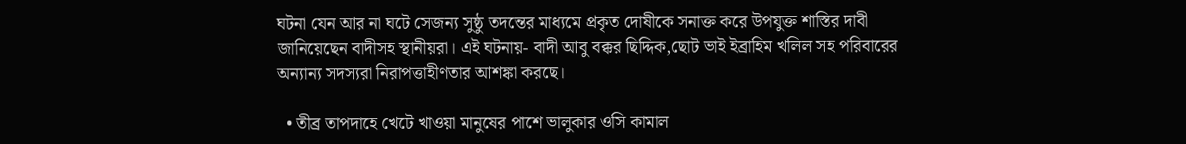ঘটনা যেন আর না ঘটে সেজন্য সুষ্ঠু তদন্তের মাধ্যমে প্রকৃত দোষীকে সনাক্ত করে উপযুক্ত শাস্তির দাবী জানিয়েছেন বাদীসহ স্থানীয়রা। এই ঘটনায়- বাদী আবু বক্কর ছিদ্দিক,ছোট ভাই ইব্রাহিম খলিল সহ পরিবারের অন্যান্য সদস্যরা নিরাপত্তাহীণতার আশঙ্কা করছে।

  • তীব্র তাপদাহে খেটে খাওয়া মানুষের পাশে ভালুকার ওসি কামাল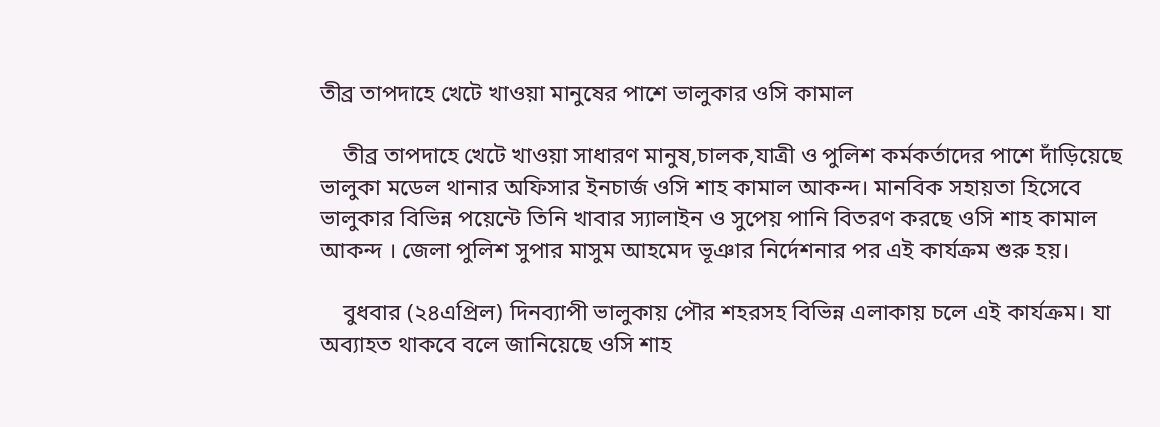তীব্র তাপদাহে খেটে খাওয়া মানুষের পাশে ভালুকার ওসি কামাল

    তীব্র তাপদাহে খেটে খাওয়া সাধারণ মানুষ,চালক,যাত্রী ও পুলিশ কর্মকর্তাদের পাশে দাঁড়িয়েছে ভালুকা মডেল থানার অফিসার ইনচার্জ ওসি শাহ কামাল আকন্দ। মানবিক সহায়তা হিসেবে ভালুকার বিভিন্ন পয়েন্টে তিনি খাবার স্যালাইন ও সুপেয় পানি বিতরণ করছে ওসি শাহ কামাল আকন্দ । জেলা পুলিশ সুপার মাসুম আহমেদ ভূঞার নির্দেশনার পর এই কার্যক্রম শুরু হয়।

    বুধবার (২৪এপ্রিল) দিনব্যাপী ভালুকায় পৌর শহরসহ বিভিন্ন এলাকায় চলে এই কার্যক্রম। যা অব্যাহত থাকবে বলে জানিয়েছে ওসি শাহ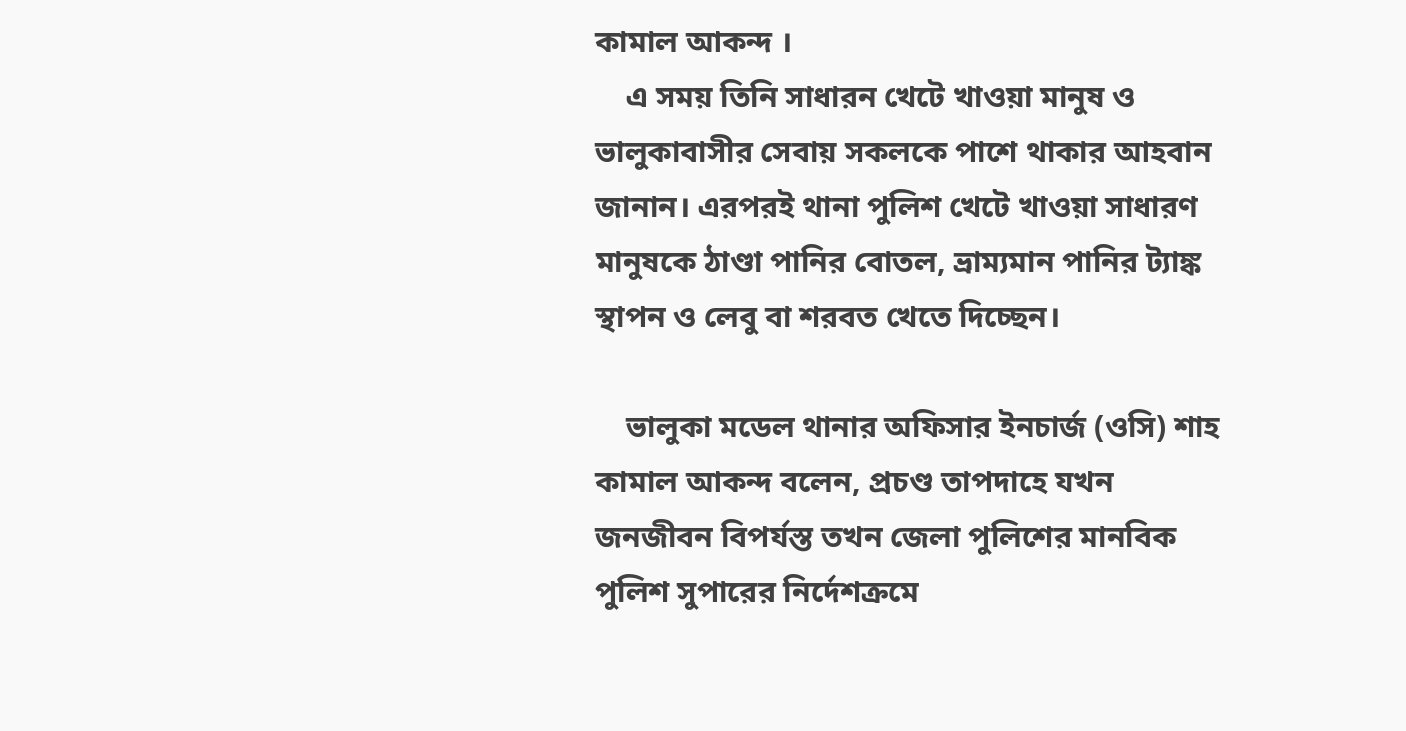কামাল আকন্দ ।
    এ সময় তিনি সাধারন খেটে খাওয়া মানুষ ও ভালুকাবাসীর সেবায় সকলকে পাশে থাকার আহবান জানান। এরপরই থানা পুলিশ খেটে খাওয়া সাধারণ মানুষকে ঠাণ্ডা পানির বোতল, ভ্রাম্যমান পানির ট্যাঙ্ক স্থাপন ও লেবু বা শরবত খেতে দিচ্ছেন।

    ভালুকা মডেল থানার অফিসার ইনচার্জ (ওসি) শাহ কামাল আকন্দ বলেন, প্রচণ্ড তাপদাহে যখন জনজীবন বিপর্যস্ত তখন জেলা পুলিশের মানবিক পুলিশ সুপারের নির্দেশক্রমে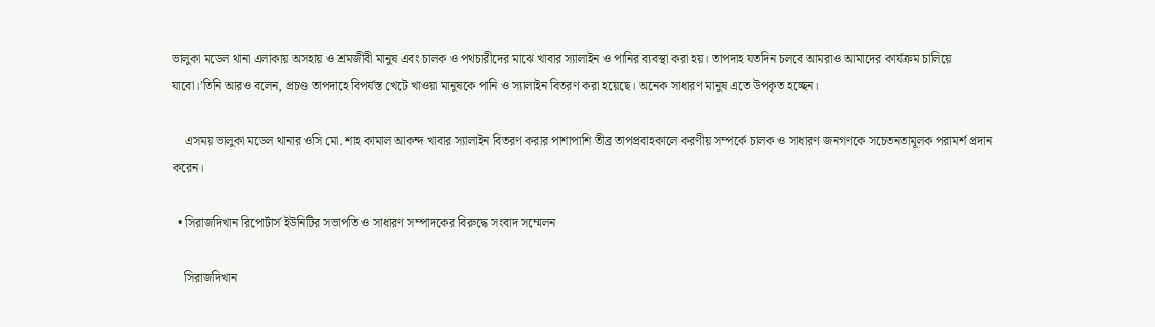ভালুকা মডেল থানা এলাকায় অসহায় ও শ্রমজীবী মানুষ এবং চালক ও পথচারীদের মাঝে খাবার স্যালাইন ও পানির ব্যবস্থা করা হয়। তাপদাহ যতদিন চলবে আমরাও আমাদের কার্যক্রম চালিয়ে যাবো।’তিনি আরও বলেন, প্রচণ্ড তাপদাহে বিপর্যস্ত খেটে খাওয়া মানুষকে পানি ও স্যালাইন বিতরণ করা হয়েছে। অনেক সাধারণ মানুষ এতে উপকৃত হচ্ছেন।

    এসময় ভালুকা মডেল থানার ওসি মো. শাহ কামাল আকন্দ খাবার স্যালাইন বিতরণ করার পাশাপাশি তীব্র তাপপ্রবাহকালে করণীয় সম্পর্কে চালক ও সাধারণ জনগণকে সচেতনতামূলক পরামর্শ প্রদান করেন।

  • সিরাজদিখান রিপোর্টার্স ইউনিটির সভাপতি ও সাধারণ সম্পাদকের বিরুদ্ধে সংবাদ সম্মেলন

    সিরাজদিখান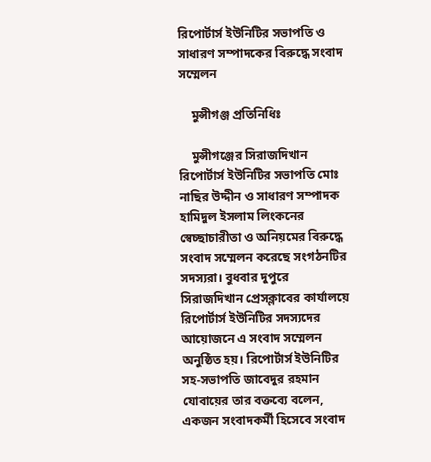রিপোর্টার্স ইউনিটির সভাপতি ও সাধারণ সম্পাদকের বিরুদ্ধে সংবাদ সম্মেলন

    মুন্সীগঞ্জ প্রতিনিধিঃ

    মুন্সীগঞ্জের সিরাজদিখান রিপোর্টার্স ইউনিটির সভাপতি মোঃ নাছির উদ্দীন ও সাধারণ সম্পাদক হামিদুল ইসলাম লিংকনের স্বেচ্ছাচারীতা ও অনিয়মের বিরুদ্ধে সংবাদ সম্মেলন করেছে সংগঠনটির সদস্যরা। বুধবার দুপুরে সিরাজদিখান প্রেসক্লাবের কার্যালয়ে রিপোর্টার্স ইউনিটির সদস্যদের আয়োজনে এ সংবাদ সম্মেলন অনুষ্ঠিত হয়। রিপোর্টার্স ইউনিটির সহ-সভাপতি জাবেদুর রহমান যোবায়ের তার বক্তব্যে বলেন, একজন সংবাদকর্মী হিসেবে সংবাদ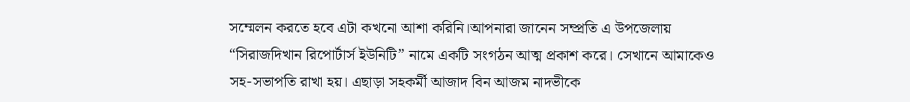সম্মেলন করতে হবে এটা কখনো আশা করিনি।আপনারা জানেন সম্প্রতি এ উপজেলায় “সিরাজদিখান রিপোর্টার্স ইউনিটি” নামে একটি সংগঠন আত্ম প্রকাশ করে। সেখানে আমাকেও সহ-সভাপতি রাখা হয়। এছাড়া সহকর্মী আজাদ বিন আজম নাদভীকে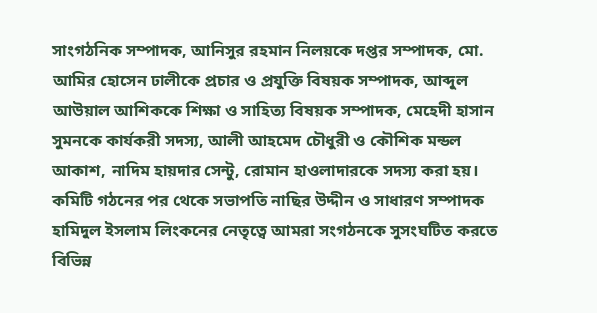সাংগঠনিক সম্পাদক, আনিসুর রহমান নিলয়কে দপ্তর সম্পাদক, মো. আমির হোসেন ঢালীকে প্রচার ও প্রযুক্তি বিষয়ক সম্পাদক, আব্দুল আউয়াল আশিককে শিক্ষা ও সাহিত্য বিষয়ক সম্পাদক, মেহেদী হাসান সুমনকে কার্যকরী সদস্য, আলী আহমেদ চৌধুরী ও কৌশিক মন্ডল আকাশ, নাদিম হায়দার সেন্টু, রোমান হাওলাদারকে সদস্য করা হয়। কমিটি গঠনের পর থেকে সভাপতি নাছির উদ্দীন ও সাধারণ সম্পাদক হামিদুল ইসলাম লিংকনের নেতৃত্বে আমরা সংগঠনকে সুসংঘটিত করতে বিভিন্ন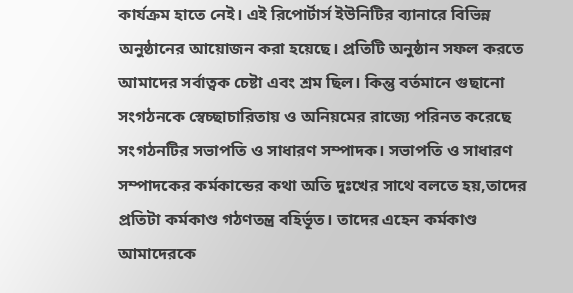কার্যক্রম হাতে নেই। এই রিপোর্টার্স ইউনিটির ব্যানারে বিভিন্ন অনুষ্ঠানের আয়োজন করা হয়েছে। প্রতিটি অনুষ্ঠান সফল করতে আমাদের সর্বাত্বক চেষ্টা এবং শ্রম ছিল। কিন্তু বর্তমানে গুছানো সংগঠনকে স্বেচ্ছাচারিতায় ও অনিয়মের রাজ্যে পরিনত করেছে সংগঠনটির সভাপতি ও সাধারণ সম্পাদক। সভাপতি ও সাধারণ সম্পাদকের কর্মকান্ডের কথা অতি দুঃখের সাথে বলতে হয়,তাদের প্রতিটা কর্মকাণ্ড গঠণতন্ত্র বহির্ভূত। তাদের এহেন কর্মকাণ্ড আমাদেরকে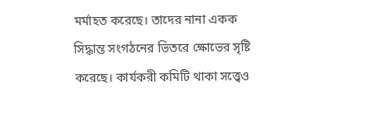মর্মাহত করেছে। তাদের নানা একক সিদ্ধান্ত সংগঠনের ভিতরে ক্ষোভের সৃষ্টি করেছে। কার্যকরী কমিটি থাকা সত্ত্বেও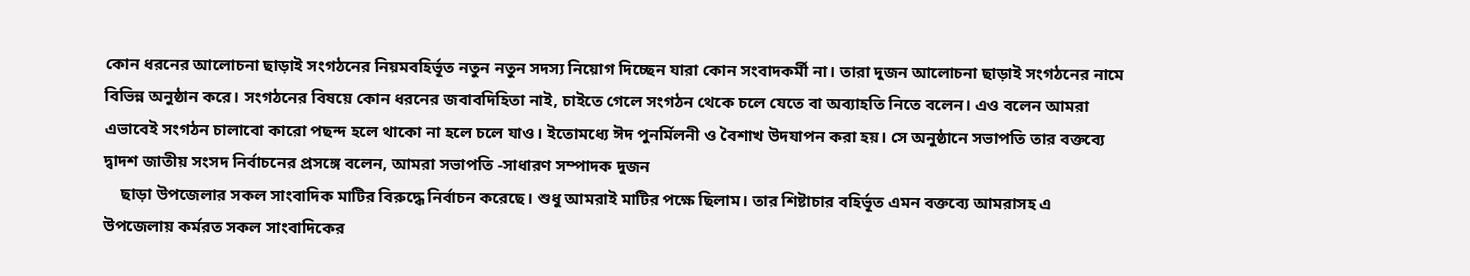কোন ধরনের আলোচনা ছাড়াই সংগঠনের নিয়মবহির্ভূত নতুন নতুন সদস্য নিয়োগ দিচ্ছেন যারা কোন সংবাদকর্মী না। তারা দুজন আলোচনা ছাড়াই সংগঠনের নামে বিভিন্ন অনুষ্ঠান করে। সংগঠনের বিষয়ে কোন ধরনের জবাবদিহিতা নাই, চাইতে গেলে সংগঠন থেকে চলে যেতে বা অব্যাহতি নিতে বলেন। এও বলেন আমরা এভাবেই সংগঠন চালাবো কারো পছন্দ হলে থাকো না হলে চলে যাও। ইতোমধ্যে ঈদ পুনর্মিলনী ও বৈশাখ উদযাপন করা হয়। সে অনুষ্ঠানে সভাপতি তার বক্তব্যে দ্বাদশ জাতীয় সংসদ নির্বাচনের প্রসঙ্গে বলেন, আমরা সভাপতি -সাধারণ সম্পাদক দুজন
    ছাড়া উপজেলার সকল সাংবাদিক মাটির বিরুদ্ধে নির্বাচন করেছে। শুধু আমরাই মাটির পক্ষে ছিলাম। তার শিষ্টাচার বহির্ভূত এমন বক্তব্যে আমরাসহ এ উপজেলায় কর্মরত সকল সাংবাদিকের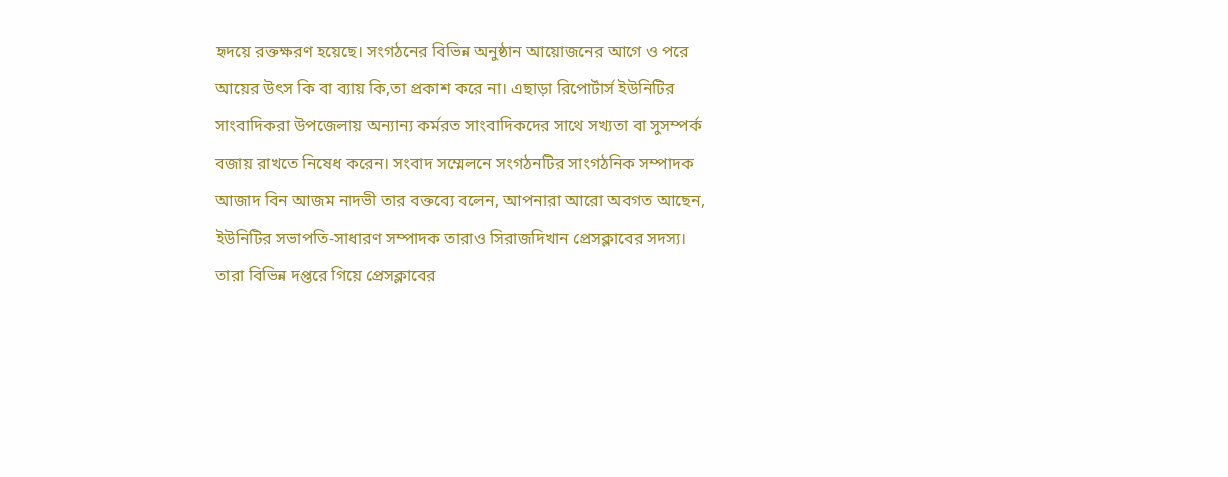হৃদয়ে রক্তক্ষরণ হয়েছে। সংগঠনের বিভিন্ন অনুষ্ঠান আয়োজনের আগে ও পরে আয়ের উৎস কি বা ব্যায় কি,তা প্রকাশ করে না। এছাড়া রিপোর্টার্স ইউনিটির সাংবাদিকরা উপজেলায় অন্যান্য কর্মরত সাংবাদিকদের সাথে সখ্যতা বা সুসম্পর্ক বজায় রাখতে নিষেধ করেন। সংবাদ সম্মেলনে সংগঠনটির সাংগঠনিক সম্পাদক আজাদ বিন আজম নাদভী তার বক্তব্যে বলেন, আপনারা আরো অবগত আছেন, ইউনিটির সভাপতি-সাধারণ সম্পাদক তারাও সিরাজদিখান প্রেসক্লাবের সদস্য। তারা বিভিন্ন দপ্তরে গিয়ে প্রেসক্লাবের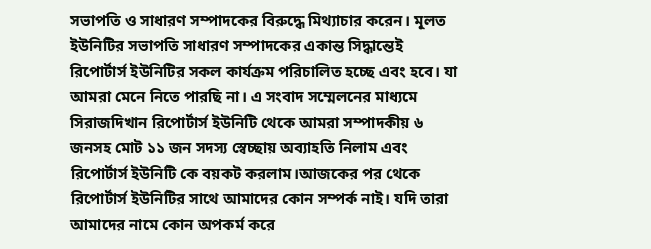সভাপতি ও সাধারণ সম্পাদকের বিরুদ্ধে মিথ্যাচার করেন। মূলত ইউনিটির সভাপতি সাধারণ সম্পাদকের একান্ত সিদ্ধান্তেই রিপোর্টার্স ইউনিটির সকল কার্যক্রম পরিচালিত হচ্ছে এবং হবে। যা আমরা মেনে নিতে পারছি না। এ সংবাদ সম্মেলনের মাধ্যমে সিরাজদিখান রিপোর্টার্স ইউনিটি থেকে আমরা সম্পাদকীয় ৬ জনসহ মোট ১১ জন সদস্য স্বেচ্ছায় অব্যাহতি নিলাম এবং রিপোর্টার্স ইউনিটি কে বয়কট করলাম।আজকের পর থেকে রিপোর্টার্স ইউনিটির সাথে আমাদের কোন সম্পর্ক নাই। যদি তারা আমাদের নামে কোন অপকর্ম করে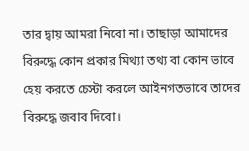তার দ্বায় আমরা নিবো না। তাছাড়া আমাদের বিরুদ্ধে কোন প্রকার মিথ্যা তথ্য বা কোন ভাবে হেয় করতে চেস্টা করলে আইনগতভাবে তাদের বিরুদ্ধে জবাব দিবো।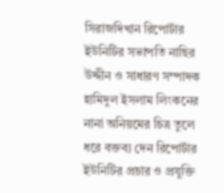সিরাজদিখান রিপোর্টার ইউনিটির সভাপতি নাছির উদ্দীন ও সাধারণ সম্পাদক হামিদুল ইসলাম লিংকনের নানা অনিয়মের চিত্র তুলে ধরে বক্তব্য দেন রিপোর্টার ইউনিটির প্রচার ও প্রযুক্তি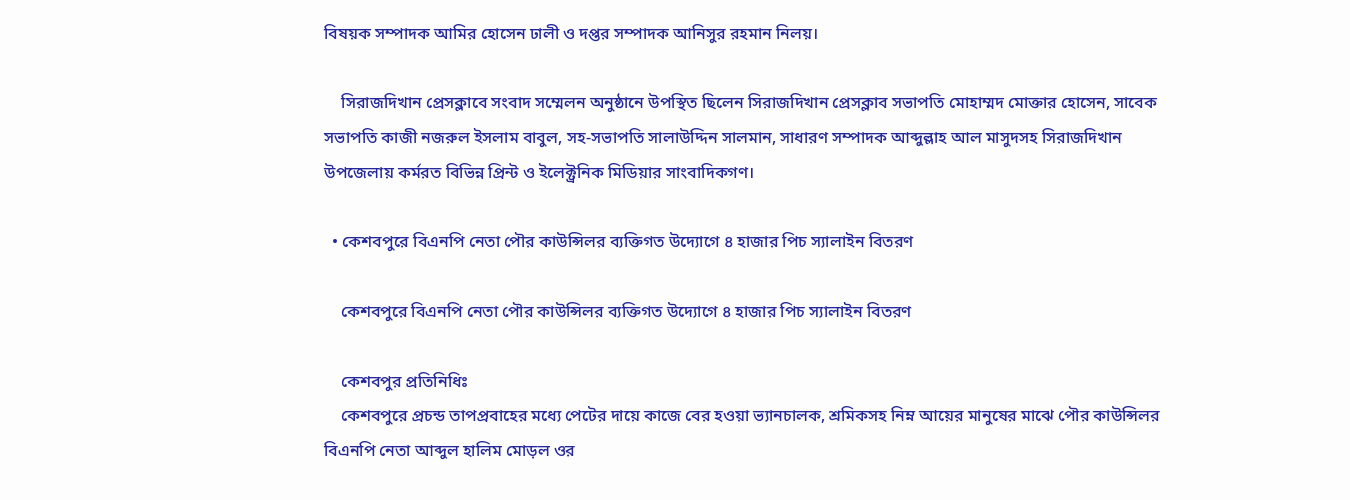বিষয়ক সম্পাদক আমির হোসেন ঢালী ও দপ্তর সম্পাদক আনিসুর রহমান নিলয়।

    সিরাজদিখান প্রেসক্লাবে সংবাদ সম্মেলন অনুষ্ঠানে উপস্থিত ছিলেন সিরাজদিখান প্রেসক্লাব সভাপতি মোহাম্মদ মোক্তার হোসেন, সাবেক সভাপতি কাজী নজরুল ইসলাম বাবুল, সহ-সভাপতি সালাউদ্দিন সালমান, সাধারণ সম্পাদক আব্দুল্লাহ আল মাসুদসহ সিরাজদিখান উপজেলায় কর্মরত বিভিন্ন প্রিন্ট ও ইলেক্ট্রনিক মিডিয়ার সাংবাদিকগণ।

  • কেশবপুরে বিএনপি নেতা পৌর কাউন্সিলর ব্যক্তিগত উদ্যোগে ৪ হাজার পিচ স্যালাইন বিতরণ

    কেশবপুরে বিএনপি নেতা পৌর কাউন্সিলর ব্যক্তিগত উদ্যোগে ৪ হাজার পিচ স্যালাইন বিতরণ

    কেশবপুর প্রতিনিধিঃ
    কেশবপুরে প্রচন্ড তাপপ্রবাহের মধ্যে পেটের দায়ে কাজে বের হওয়া ভ্যানচালক, শ্রমিকসহ নিম্ন আয়ের মানুষের মাঝে পৌর কাউন্সিলর বিএনপি নেতা আব্দুল হালিম মোড়ল ওর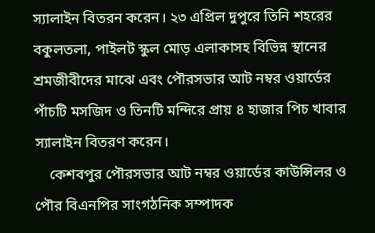স্যালাইন বিতরন করেন। ২৩ এপ্রিল দুপুরে তিনি শহরের বকুলতলা, পাইলট স্কুল মোড় এলাকাসহ বিভিন্ন স্থানের শ্রমজীবীদের মাঝে এবং পৌরসভার আট নম্বর ওয়ার্ডের পাঁচটি মসজিদ ও তিনটি মন্দিরে প্রায় ৪ হাজার পিচ খাবার স্যালাইন বিতরণ করেন।
    কেশবপুর পৌরসভার আট নম্বর ওয়ার্ডের কাউন্সিলর ও পৌর বিএনপির সাংগঠনিক সম্পাদক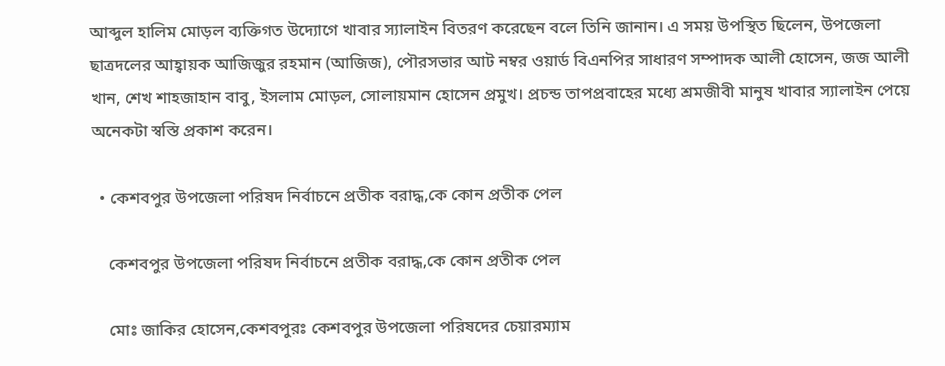আব্দুল হালিম মোড়ল ব্যক্তিগত উদ্যোগে খাবার স্যালাইন বিতরণ করেছেন বলে তিনি জানান। এ সময় উপস্থিত ছিলেন, উপজেলা ছাত্রদলের আহ্বায়ক আজিজুর রহমান (আজিজ), পৌরসভার আট নম্বর ওয়ার্ড বিএনপির সাধারণ সম্পাদক আলী হোসেন, জজ আলী খান, শেখ শাহজাহান বাবু, ইসলাম মোড়ল, সোলায়মান হোসেন প্রমুখ। প্রচন্ড তাপপ্রবাহের মধ্যে শ্রমজীবী মানুষ খাবার স্যালাইন পেয়ে অনেকটা স্বস্তি প্রকাশ করেন।

  • কেশবপুর উপজেলা পরিষদ নির্বাচনে প্রতীক বরাদ্ধ,কে কোন প্রতীক পেল

    কেশবপুর উপজেলা পরিষদ নির্বাচনে প্রতীক বরাদ্ধ,কে কোন প্রতীক পেল

    মোঃ জাকির হোসেন,কেশবপুরঃ কেশবপুর উপজেলা পরিষদের চেয়ারম্যাম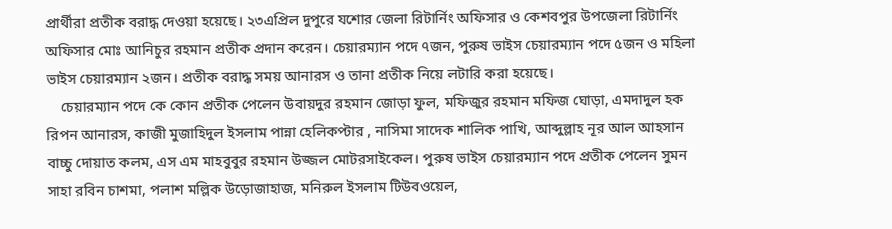প্রার্থীরা প্রতীক বরাদ্ধ দেওয়া হয়েছে। ২৩এপ্রিল দুপুরে যশোর জেলা রিটার্নিং অফিসার ও কেশবপুর উপজেলা রিটার্নিং অফিসার মোঃ আনিচুর রহমান প্রতীক প্রদান করেন। চেয়ারম্যান পদে ৭জন, পুরুষ ভাইস চেয়ারম্যান পদে ৫জন ও মহিলা ভাইস চেয়ারম্যান ২জন। প্রতীক বরাদ্ধ সময় আনারস ও তানা প্রতীক নিয়ে লটারি করা হয়েছে।
    চেয়ারম্যান পদে কে কোন প্রতীক পেলেন উবায়দুর রহমান জোড়া ফুল, মফিজুর রহমান মফিজ ঘোড়া, এমদাদুল হক রিপন আনারস, কাজী মুজাহিদুল ইসলাম পান্না হেলিকপ্টার , নাসিমা সাদেক শালিক পাখি, আব্দুল্লাহ নূর আল আহসান বাচ্চু দোয়াত কলম, এস এম মাহবুবুর রহমান উজ্জল মোটরসাইকেল। পুরুষ ভাইস চেয়ারম্যান পদে প্রতীক পেলেন সুমন সাহা রবিন চাশমা, পলাশ মল্লিক উড়োজাহাজ, মনিরুল ইসলাম টিউবওয়েল,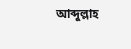আব্দুল্লাহ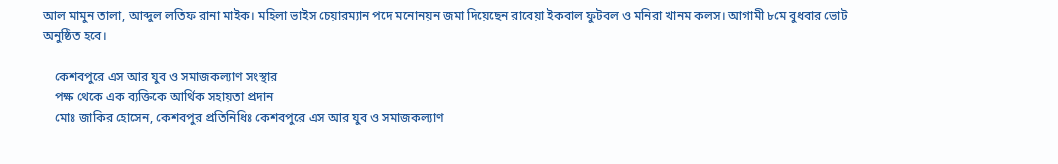আল মামুন তালা, আব্দুল লতিফ রানা মাইক। মহিলা ভাইস চেয়ারম্যান পদে মনোনয়ন জমা দিয়েছেন রাবেয়া ইকবাল ফুটবল ও মনিরা খানম কলস। আগামী ৮মে বুধবার ভোট অনুষ্ঠিত হবে।

    কেশবপুরে এস আর যুব ও সমাজকল্যাণ সংস্থার
    পক্ষ থেকে এক ব্যক্তিকে আর্থিক সহায়তা প্রদান
    মোঃ জাকির হোসেন, কেশবপুর প্রতিনিধিঃ কেশবপুরে এস আর যুব ও সমাজকল্যাণ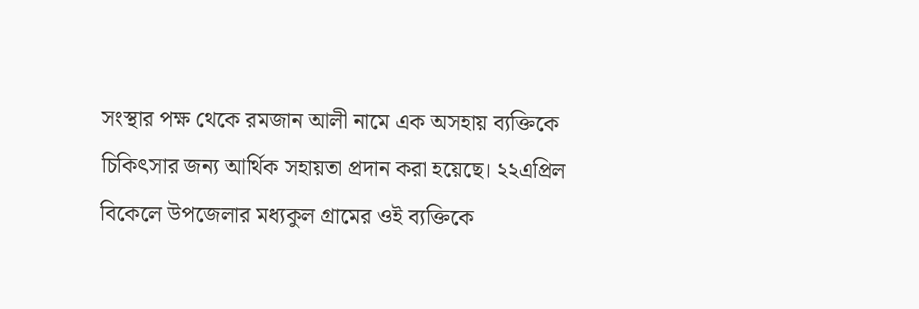সংস্থার পক্ষ থেকে রমজান আলী নামে এক অসহায় ব্যক্তিকে চিকিৎসার জন্য আর্থিক সহায়তা প্রদান করা হয়েছে। ২২এপ্রিল বিকেলে উপজেলার মধ্যকুল গ্রামের ওই ব্যক্তিকে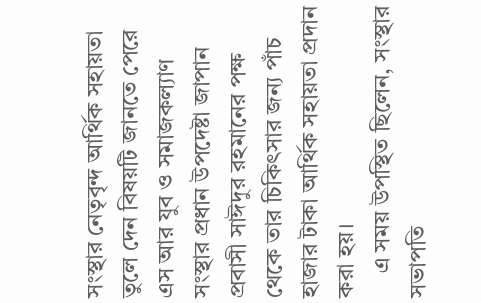সংস্থার নেতৃবৃন্দ আর্থিক সহায়তা তুলে দেন বিষয়টি জানতে পেরে এস আর যুব ও সমাজকল্যাণ সংস্থার প্রধান উপদেষ্টা জাপান প্রবাসী সাঈদুর রহমানের পক্ষ থেকে তার চিকিৎসার জন্য পাঁচ হাজার টাকা আর্থিক সহায়তা প্রদান করা হয়।
    এ সময় উপস্থিত ছিলেন, সংস্থার সভাপতি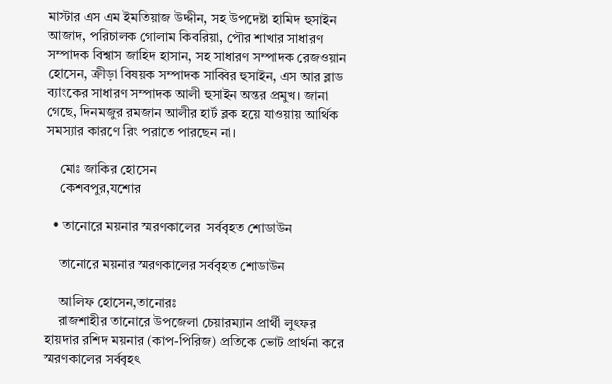মাস্টার এস এম ইমতিয়াজ উদ্দীন, সহ উপদেষ্টা হামিদ হুসাইন আজাদ, পরিচালক গোলাম কিবরিয়া, পৌর শাখার সাধারণ সম্পাদক বিশ্বাস জাহিদ হাসান, সহ সাধারণ সম্পাদক রেজওয়ান হোসেন, ক্রীড়া বিষয়ক সম্পাদক সাব্বির হুসাইন, এস আর ব্লাড ব্যাংকের সাধারণ সম্পাদক আলী হুসাইন অন্তর প্রমুখ। জানা গেছে, দিনমজুর রমজান আলীর হার্ট ব্লক হয়ে যাওয়ায় আর্থিক সমস্যার কারণে রিং পরাতে পারছেন না।

    মোঃ জাকির হোসেন
    কেশবপুর,যশোর

  • তানোরে ময়নার স্মরণকালের  সর্ববৃহত শোডাউন

    তানোরে ময়নার স্মরণকালের সর্ববৃহত শোডাউন

    আলিফ হোসেন,তানোরঃ
    রাজশাহীর তানোরে উপজেলা চেয়ারম্যান প্রার্থী লুৎফর হায়দার রশিদ ময়নার (কাপ-পিরিজ) প্রতিকে ভোট প্রার্থনা করে স্মরণকালের সর্ববৃহৎ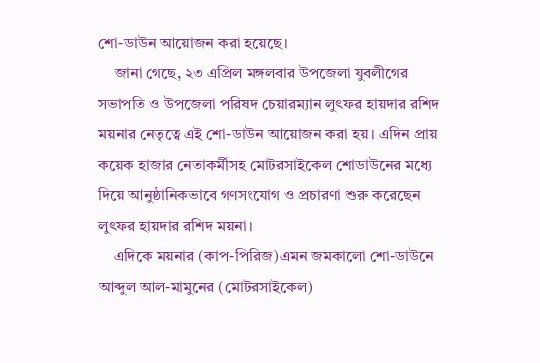শো-ডাউন আয়োজন করা হয়েছে।
    জানা গেছে, ২৩ এপ্রিল মঙ্গলবার উপজেলা যুবলীগের সভাপতি ও উপজেলা পরিষদ চেয়ারম্যান লুৎফর হায়দার রশিদ ময়নার নেতৃত্বে এই শো-ডাউন আয়োজন করা হয়। এদিন প্রায় কয়েক হাজার নেতাকর্মীসহ মোটরসাইকেল শোডাউনের মধ্যে দিয়ে আনুষ্ঠানিকভাবে গণসংযোগ ও প্রচারণা শুরু করেছেন লুৎফর হায়দার রশিদ ময়না।
    এদিকে ময়নার (কাপ-পিরিজ)এমন জমকালো শো-ডাউনে আব্দুল আল-মামুনের (মোটরসাইকেল)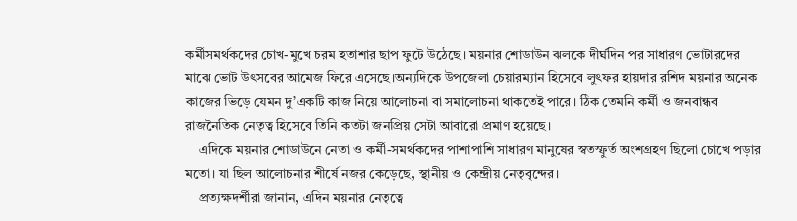কর্মীসমর্থকদের চোখ-মুখে চরম হতাশার ছাপ ফুটে উঠেছে। ময়নার শোডাউন ঝলকে দীর্ঘদিন পর সাধারণ ভোটারদের মাঝে ভোট উৎসবের আমেজ ফিরে এসেছে।অন্যদিকে উপজেলা চেয়ারম্যান হিসেবে লুৎফর হায়দার রশিদ ময়নার অনেক কাজের ভিড়ে যেমন দু’একটি কাজ নিয়ে আলোচনা বা সমালোচনা থাকতেই পারে। ঠিক তেমনি কর্মী ও জনবান্ধব রাজনৈতিক নেতৃত্ব হিসেবে তিনি কতটা জনপ্রিয় সেটা আবারো প্রমাণ হয়েছে।
    এদিকে ময়নার শোডাউনে নেতা ও কর্মী-সমর্থকদের পাশাপাশি সাধারণ মানুষের স্বতস্ফুর্ত অংশগ্রহণ ছিলো চোখে পড়ার মতো। যা ছিল আলোচনার শীর্ষে নজর কেড়েছে, স্থানীয় ও কেন্দ্রীয় নেতৃবৃন্দের।
    প্রত্যক্ষদর্শীরা জানান, এদিন ময়নার নেতৃত্বে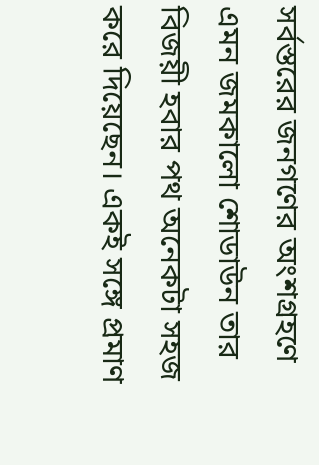সর্বস্তরের জনগণের অংশগ্রহণে এমন জমকালো শোডাউন তার বিজয়ী হবার পথ অনেকটা সহজ করে দিয়েছেন। একই সঙ্গে প্রমাণ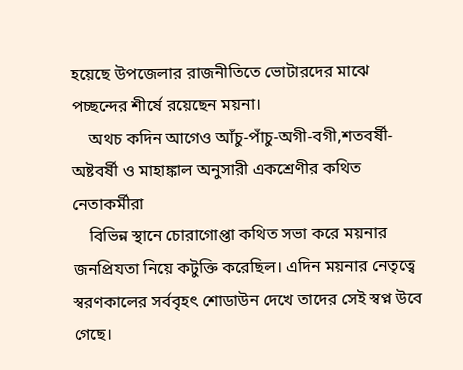হয়েছে উপজেলার রাজনীতিতে ভোটারদের মাঝে পচ্ছন্দের শীর্ষে রয়েছেন ময়না।
    অথচ কদিন আগেও আঁচু-পাঁচু-অগী-বগী,শতবর্ষী-অষ্টবর্ষী ও মাহাঙ্কাল অনুসারী একশ্রেণীর কথিত নেতাকর্মীরা
    বিভিন্ন স্থানে চোরাগোপ্তা কথিত সভা করে ময়নার জনপ্রিযতা নিয়ে কটুক্তি করেছিল। এদিন ময়নার নেতৃত্বে স্বরণকালের সর্ববৃহৎ শোডাউন দেখে তাদের সেই স্বপ্ন উবে গেছে।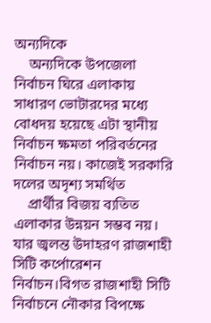অন্যদিকে
    অন্যদিকে উপজেলা নির্বাচন ঘিরে এলাকায় সাধারণ ভোটারদের মধ্যে বোধদয় হয়েছে এটা স্থানীয় নির্বাচন ক্ষমতা পরিবর্তনের নির্বাচন নয়। কাজেই সরকারি দলের অদৃশ্য সমর্থিত
    প্রার্থীর বিজয় ব্যতিত এলাকার উন্নয়ন সম্ভব নয়। যার জ্বলন্ত উদাহরণ রাজশাহী সিটি কর্পোরেশন নির্বাচন।বিগত রাজশাহী সিটি নির্বাচনে নৌকার বিপক্ষে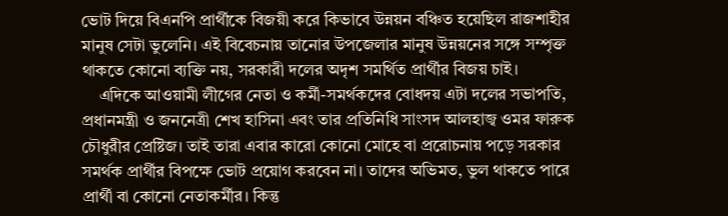ভোট দিয়ে বিএনপি প্রার্থীকে বিজয়ী করে কিভাবে উন্নয়ন বঞ্চিত হয়েছিল রাজশাহীর মানুষ সেটা ভুলেনি। এই বিবেচনায় তানোর উপজেলার মানুষ উন্নয়নের সঙ্গে সম্পৃক্ত থাকতে কোনো ব্যক্তি নয়, সরকারী দলের অদৃশ সমর্থিত প্রার্থীর বিজয় চাই।
    এদিকে আওয়ামী লীগের নেতা ও কর্মী-সমর্থকদের বোধদয় এটা দলের সভাপতি, প্রধানমন্ত্রী ও জননেত্রী শেখ হাসিনা এবং তার প্রতিনিধি সাংসদ আলহাজ্ব ওমর ফারুক চৌধুরীর প্রেষ্টিজ। তাই তারা এবার কারো কোনো মোহে বা প্ররোচনায় পড়ে সরকার সমর্থক প্রার্থীর বিপক্ষে ভোট প্রয়োগ করবেন না। তাদের অভিমত, ভুল থাকতে পারে প্রার্থী বা কোনো নেতাকর্মীর। কিন্তু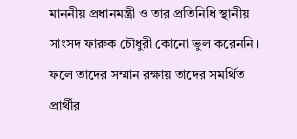মাননীয় প্রধানমন্ত্রী ও তার প্রতিনিধি স্থানীয় সাংসদ ফারুক চৌধুরী কোনো ভুল করেননি। ফলে তাদের সম্মান রক্ষায় তাদের সমর্থিত প্রার্থীর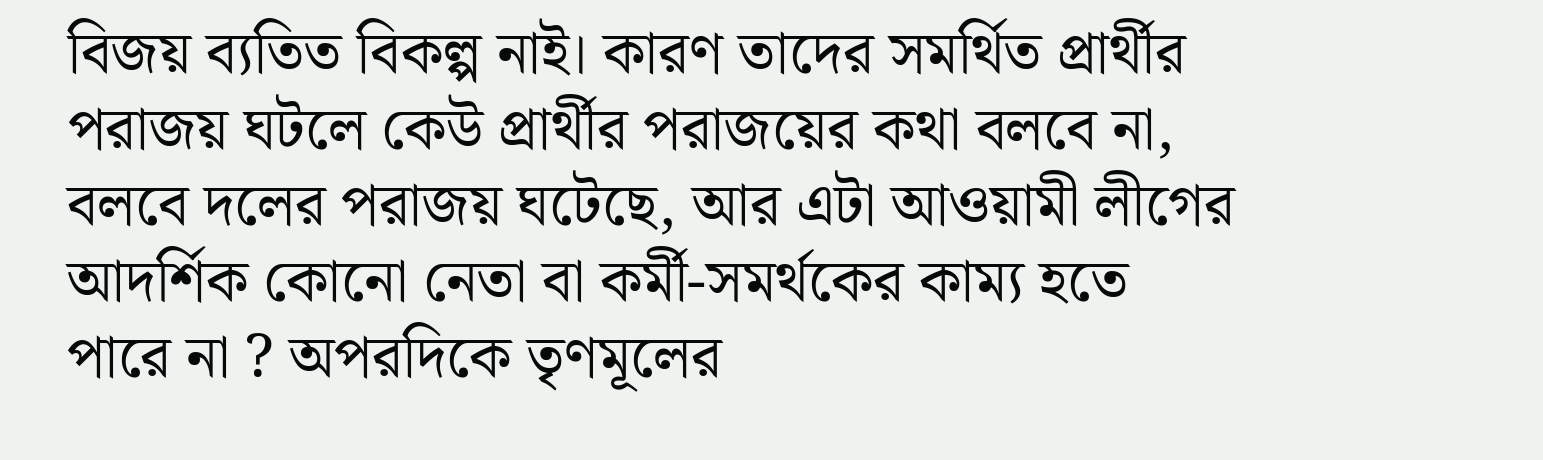বিজয় ব্যতিত বিকল্প নাই। কারণ তাদের সমর্থিত প্রার্থীর পরাজয় ঘটলে কেউ প্রার্থীর পরাজয়ের কথা বলবে না, বলবে দলের পরাজয় ঘটেছে, আর এটা আওয়ামী লীগের আদর্শিক কোনো নেতা বা কর্মী-সমর্থকের কাম্য হতে পারে না ? অপরদিকে তৃণমূলের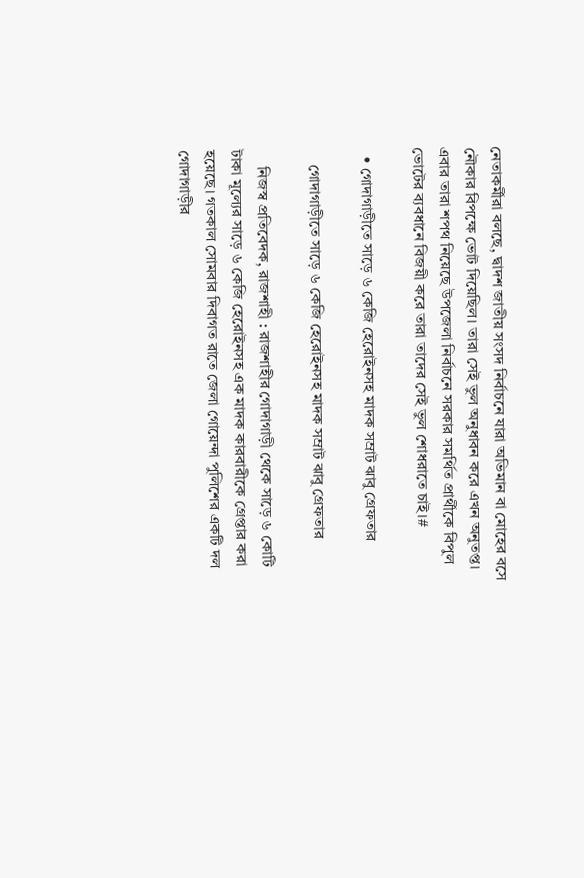নেতাকর্মীরা বলছে, দ্বাদশ জাতীয় সংসদ নির্বাচনে যারা অভিমান বা মোহের বসে নৌকার বিপক্ষে ভোট দিয়েছিল। তারা সেই ভুল অনুধাবন করে এখন অনুতপ্ত। এবার তারা শপথ নিয়েছে উপজেলা নির্বাচনে সরকার সমর্থিত প্রার্থীকে বিপুল ভোটের ব্যবধানে বিজয়ী করে তারা তাদের সেই ভুল শোধরাতে চাই।#

  • গোদাগাড়ীতে সাড়ে ৬ কেজি হেরোইনসহ মাদক সম্রাট ঝাবু গ্রেফতার

    গোদাগাড়ীতে সাড়ে ৬ কেজি হেরোইনসহ মাদক সম্রাট ঝাবু গ্রেফতার

    নিজস্ব প্রতিবেদক, রাজশাহী : রাজশাহীর গোদাগাড়ী থেকে সাড়ে ৬ কোটি টাকা মূল্যের সাড়ে ৬ কেজি হেরোইনসহ এক মাদক কারবারীকে গ্রেপ্তার করা হয়েছে। গতকাল সোমবার দিবাগত রাতে জেলা গোয়েন্দা পুলিশের একটি দল গোদাগাড়ীর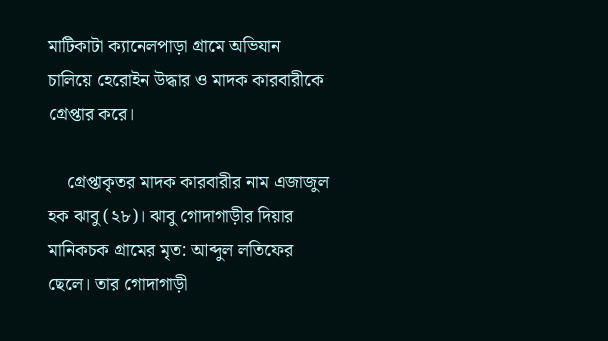মাটিকাটা ক্যানেলপাড়া গ্রামে অভিযান চালিয়ে হেরোইন উদ্ধার ও মাদক কারবারীকে গ্রেপ্তার করে।

    গ্রেপ্তাকৃতর মাদক কারবারীর নাম এজাজুল হক ঝাবু (২৮)। ঝাবু গোদাগাড়ীর দিয়ার মানিকচক গ্রামের মৃত: আব্দুল লতিফের ছেলে। তার গোদাগাড়ী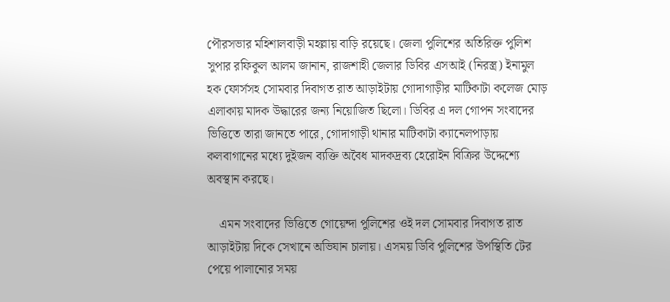পৌরসভার মহিশালবাড়ী মহল্লায় বাড়ি রয়েছে। জেলা পুলিশের অতিরিক্ত পুলিশ সুপার রফিকুল আলম জানান, রাজশাহী জেলার ডিবির এসআই (নিরস্ত্র) ইনামুল হক ফোর্সসহ সোমবার দিবাগত রাত আড়াইটায় গোদাগাড়ীর মাটিকাটা কলেজ মোড় এলাকায় মাদক উদ্ধারের জন্য নিয়োজিত ছিলো। ডিবির এ দল গোপন সংবাদের ভিত্তিতে তারা জানতে পারে, গোদাগাড়ী থানার মাটিকাটা ক্যানেলপাড়ায় কলবাগানের মধ্যে দুইজন ব্যক্তি অবৈধ মাদকদ্রব্য হেরোইন বিক্রির উদ্দেশ্যে অবস্থান করছে।

    এমন সংবাদের ভিত্তিতে গোয়েন্দা পুলিশের ওই দল সোমবার দিবাগত রাত আড়াইটায় দিকে সেখানে অভিযান চালায়। এসময় ডিবি পুলিশের উপস্থিতি টের পেয়ে পালানোর সময়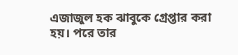এজাজুল হক ঝাবুকে গ্রেপ্তার করা হয়। পরে তার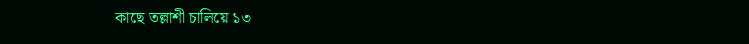কাছে তল্লাশী চালিয়ে ১৩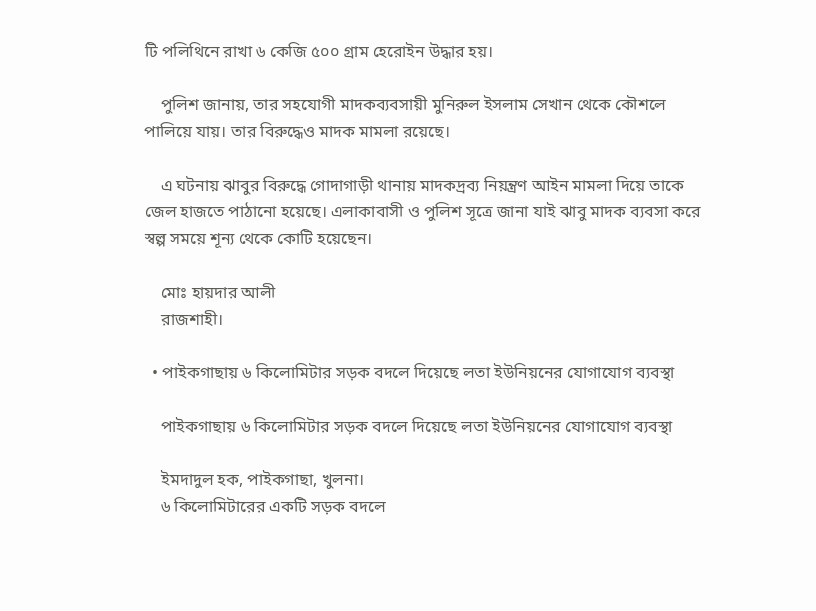টি পলিথিনে রাখা ৬ কেজি ৫০০ গ্রাম হেরোইন উদ্ধার হয়।

    পুলিশ জানায়, তার সহযোগী মাদকব্যবসায়ী মুনিরুল ইসলাম সেখান থেকে কৌশলে পালিয়ে যায়। তার বিরুদ্ধেও মাদক মামলা রয়েছে।

    এ ঘটনায় ঝাবুর বিরুদ্ধে গোদাগাড়ী থানায় মাদকদ্রব্য নিয়ন্ত্রণ আইন মামলা দিয়ে তাকে জেল হাজতে পাঠানো হয়েছে। এলাকাবাসী ও পুলিশ সূত্রে জানা যাই ঝাবু মাদক ব্যবসা করে স্বল্প সময়ে শূন্য থেকে কোটি হয়েছেন।

    মোঃ হায়দার আলী
    রাজশাহী।

  • পাইকগাছায় ৬ কিলোমিটার সড়ক বদলে দিয়েছে লতা ইউনিয়নের যোগাযোগ ব্যবস্থা

    পাইকগাছায় ৬ কিলোমিটার সড়ক বদলে দিয়েছে লতা ইউনিয়নের যোগাযোগ ব্যবস্থা

    ইমদাদুল হক, পাইকগাছা, খুলনা।
    ৬ কিলোমিটারের একটি সড়ক বদলে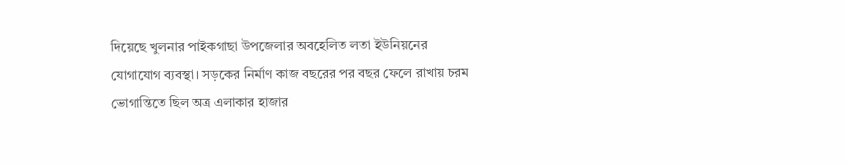দিয়েছে খুলনার পাইকগাছা উপজেলার অবহেলিত লতা ইউনিয়নের যোগাযোগ ব্যবস্থা। সড়কের নির্মাণ কাজ বছরের পর বছর ফেলে রাখায় চরম ভোগান্তিতে ছিল অত্র এলাকার হাজার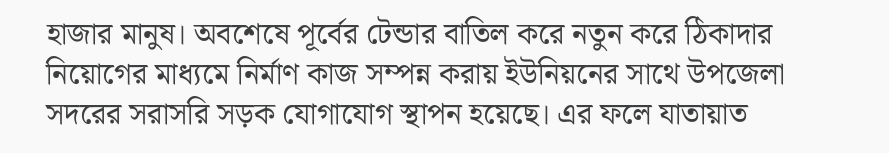হাজার মানুষ। অবশেষে পূর্বের টেন্ডার বাতিল করে নতুন করে ঠিকাদার নিয়োগের মাধ্যমে নির্মাণ কাজ সম্পন্ন করায় ইউনিয়নের সাথে উপজেলা সদরের সরাসরি সড়ক যোগাযোগ স্থাপন হয়েছে। এর ফলে যাতায়াত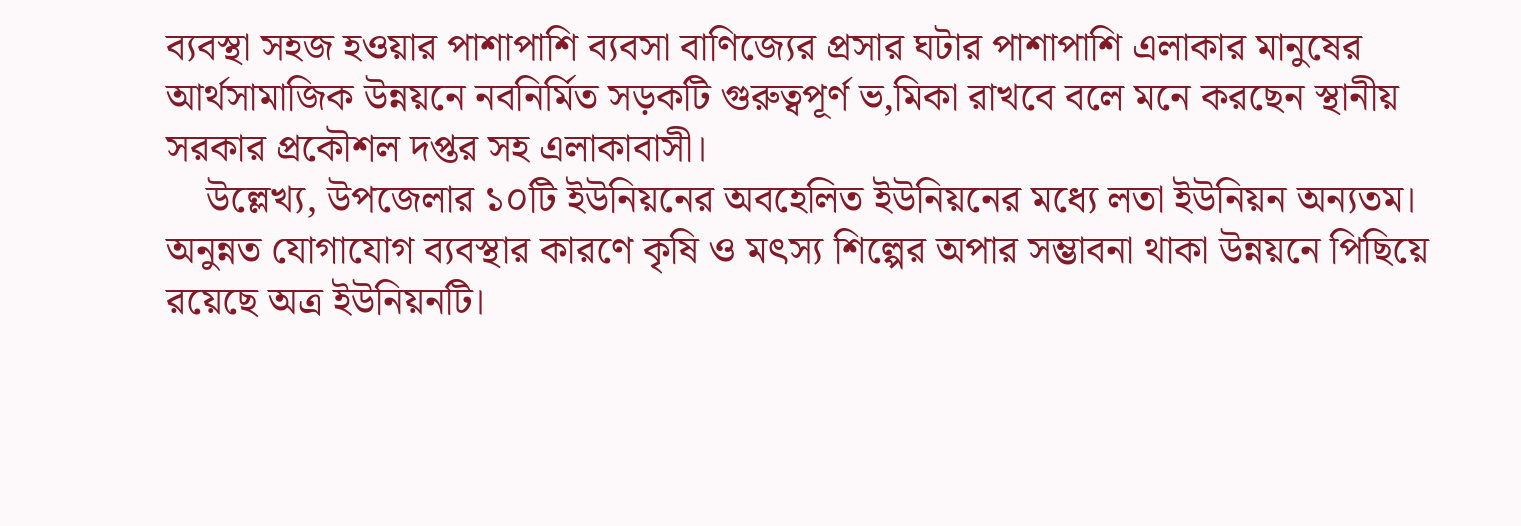ব্যবস্থা সহজ হওয়ার পাশাপাশি ব্যবসা বাণিজ্যের প্রসার ঘটার পাশাপাশি এলাকার মানুষের আর্থসামাজিক উন্নয়নে নবনির্মিত সড়কটি গুরুত্বপূর্ণ ভ‚মিকা রাখবে বলে মনে করছেন স্থানীয় সরকার প্রকৌশল দপ্তর সহ এলাকাবাসী।
    উল্লেখ্য, উপজেলার ১০টি ইউনিয়নের অবহেলিত ইউনিয়নের মধ্যে লতা ইউনিয়ন অন্যতম। অনুন্নত যোগাযোগ ব্যবস্থার কারণে কৃষি ও মৎস্য শিল্পের অপার সম্ভাবনা থাকা উন্নয়নে পিছিয়ে রয়েছে অত্র ইউনিয়নটি।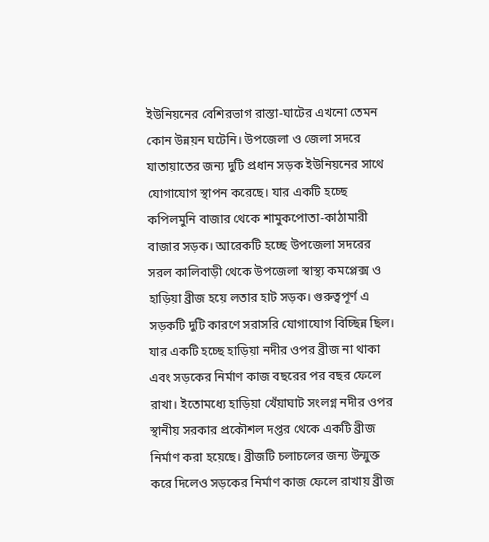ইউনিয়নের বেশিরভাগ রাস্তা-ঘাটের এখনো তেমন কোন উন্নয়ন ঘটেনি। উপজেলা ও জেলা সদরে যাতায়াতের জন্য দুটি প্রধান সড়ক ইউনিয়নের সাথে যোগাযোগ স্থাপন করেছে। যার একটি হচ্ছে কপিলমুনি বাজার থেকে শামুকপোতা-কাঠামারী বাজার সড়ক। আরেকটি হচ্ছে উপজেলা সদরের সরল কালিবাড়ী থেকে উপজেলা স্বাস্থ্য কমপ্লেক্স ও হাড়িয়া ব্রীজ হয়ে লতার হাট সড়ক। গুরুত্বপূর্ণ এ সড়কটি দুটি কারণে সরাসরি যোগাযোগ বিচ্ছিন্ন ছিল। যার একটি হচ্ছে হাড়িয়া নদীর ওপর ব্রীজ না থাকা এবং সড়কের নির্মাণ কাজ বছরের পর বছর ফেলে রাখা। ইতোমধ্যে হাড়িয়া খেঁয়াঘাট সংলগ্ন নদীর ওপর স্থানীয় সরকার প্রকৌশল দপ্তর থেকে একটি ব্রীজ নির্মাণ করা হয়েছে। ব্রীজটি চলাচলের জন্য উন্মুক্ত করে দিলেও সড়কের নির্মাণ কাজ ফেলে রাখায় ব্রীজ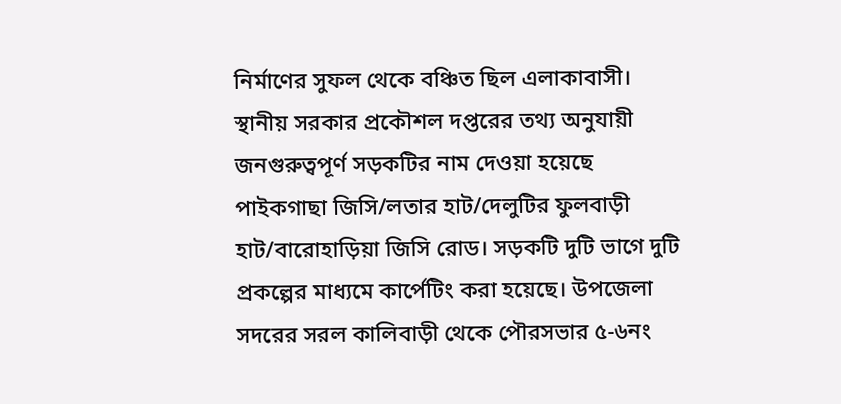নির্মাণের সুফল থেকে বঞ্চিত ছিল এলাকাবাসী। স্থানীয় সরকার প্রকৌশল দপ্তরের তথ্য অনুযায়ী জনগুরুত্বপূর্ণ সড়কটির নাম দেওয়া হয়েছে পাইকগাছা জিসি/লতার হাট/দেলুটির ফুলবাড়ী হাট/বারোহাড়িয়া জিসি রোড। সড়কটি দুটি ভাগে দুটি প্রকল্পের মাধ্যমে কার্পেটিং করা হয়েছে। উপজেলা সদরের সরল কালিবাড়ী থেকে পৌরসভার ৫-৬নং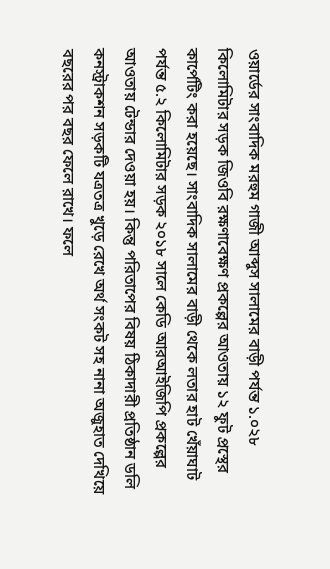ওয়ার্ডের সাংবাদিক মরহুম গাজী আব্দুস সালামের বাড়ী পর্যন্ত ১.০২৮ কিলোমিটার সড়ক জিওবি রক্ষণাবেক্ষণ প্রকল্পের আওতায় ১২ ফুট প্রস্থের কার্পেটিং করা হয়েছে। সাংবাদিক সালামের বাড়ী থেকে লতার হাট খেঁয়াঘাট পর্যন্ত ৫.২ কিলোমিটার সড়ক ২০১৮ সালে কেডি আরআইজিপি প্রকল্পের আওতায় টেন্ডার দেওয়া হয়। কিন্তু পরিতাপের বিষয় ঠিকাদারী প্রতিষ্ঠান ডলি কনস্ট্রাকশন সড়কটি যত্রতত্র খুড়ে রেখে অর্থ সংকট সহ নানা অজুহাত দেখিয়ে বছরের পর বছর ফেলে রাখে। ফলে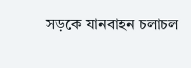সড়কে যানবাহন চলাচল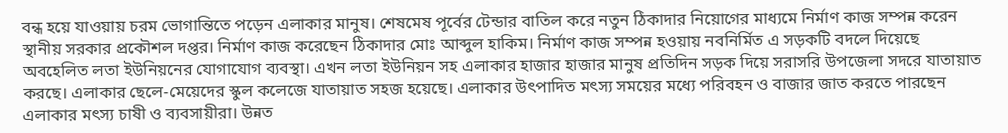বন্ধ হয়ে যাওয়ায় চরম ভোগান্তিতে পড়েন এলাকার মানুষ। শেষমেষ পূর্বের টেন্ডার বাতিল করে নতুন ঠিকাদার নিয়োগের মাধ্যমে নির্মাণ কাজ সম্পন্ন করেন স্থানীয় সরকার প্রকৌশল দপ্তর। নির্মাণ কাজ করেছেন ঠিকাদার মোঃ আব্দুল হাকিম। নির্মাণ কাজ সম্পন্ন হওয়ায় নবনির্মিত এ সড়কটি বদলে দিয়েছে অবহেলিত লতা ইউনিয়নের যোগাযোগ ব্যবস্থা। এখন লতা ইউনিয়ন সহ এলাকার হাজার হাজার মানুষ প্রতিদিন সড়ক দিয়ে সরাসরি উপজেলা সদরে যাতায়াত করছে। এলাকার ছেলে-মেয়েদের স্কুল কলেজে যাতায়াত সহজ হয়েছে। এলাকার উৎপাদিত মৎস্য সময়ের মধ্যে পরিবহন ও বাজার জাত করতে পারছেন এলাকার মৎস্য চাষী ও ব্যবসায়ীরা। উন্নত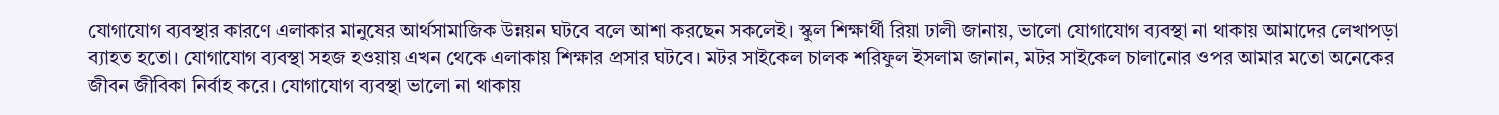যোগাযোগ ব্যবস্থার কারণে এলাকার মানুষের আর্থসামাজিক উন্নয়ন ঘটবে বলে আশা করছেন সকলেই। স্কুল শিক্ষার্থী রিয়া ঢালী জানায়, ভালো যোগাযোগ ব্যবস্থা না থাকায় আমাদের লেখাপড়া ব্যাহত হতো। যোগাযোগ ব্যবস্থা সহজ হওয়ায় এখন থেকে এলাকায় শিক্ষার প্রসার ঘটবে। মটর সাইকেল চালক শরিফুল ইসলাম জানান, মটর সাইকেল চালানোর ওপর আমার মতো অনেকের জীবন জীবিকা নির্বাহ করে। যোগাযোগ ব্যবস্থা ভালো না থাকায়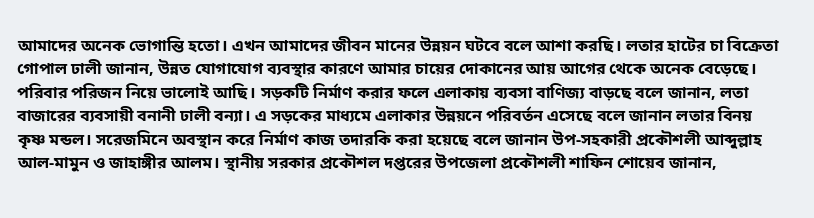আমাদের অনেক ভোগান্তি হতো। এখন আমাদের জীবন মানের উন্নয়ন ঘটবে বলে আশা করছি। লতার হাটের চা বিক্রেতা গোপাল ঢালী জানান, উন্নত যোগাযোগ ব্যবস্থার কারণে আমার চায়ের দোকানের আয় আগের থেকে অনেক বেড়েছে। পরিবার পরিজন নিয়ে ভালোই আছি। সড়কটি নির্মাণ করার ফলে এলাকায় ব্যবসা বাণিজ্য বাড়ছে বলে জানান, লতা বাজারের ব্যবসায়ী বনানী ঢালী বন্যা। এ সড়কের মাধ্যমে এলাকার উন্নয়নে পরিবর্তন এসেছে বলে জানান লতার বিনয় কৃষ্ণ মন্ডল। সরেজমিনে অবস্থান করে নির্মাণ কাজ তদারকি করা হয়েছে বলে জানান উপ-সহকারী প্রকৌশলী আব্দুল্লাহ আল-মামুন ও জাহাঙ্গীর আলম। স্থানীয় সরকার প্রকৌশল দপ্তরের উপজেলা প্রকৌশলী শাফিন শোয়েব জানান,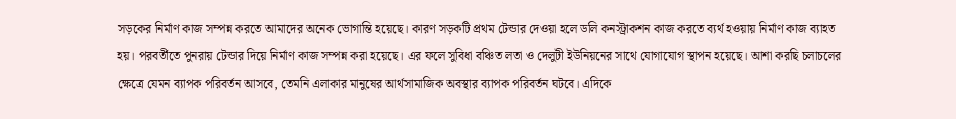সড়কের নির্মাণ কাজ সম্পন্ন করতে আমাদের অনেক ভোগান্তি হয়েছে। কারণ সড়কটি প্রথম টেন্ডার দেওয়া হলে ডলি কনস্ট্রাকশন কাজ করতে ব্যর্থ হওয়ায় নির্মাণ কাজ ব্যাহত হয়। পরবর্তীতে পুনরায় টেন্ডার দিয়ে নির্মাণ কাজ সম্পন্ন করা হয়েছে। এর ফলে সুবিধা বঞ্চিত লতা ও দেলুটী ইউনিয়নের সাথে যোগাযোগ স্থাপন হয়েছে। আশা করছি চলাচলের ক্ষেত্রে যেমন ব্যাপক পরিবর্তন আসবে, তেমনি এলাকার মানুষের আর্থসামাজিক অবস্থার ব্যাপক পরিবর্তন ঘটবে। এদিকে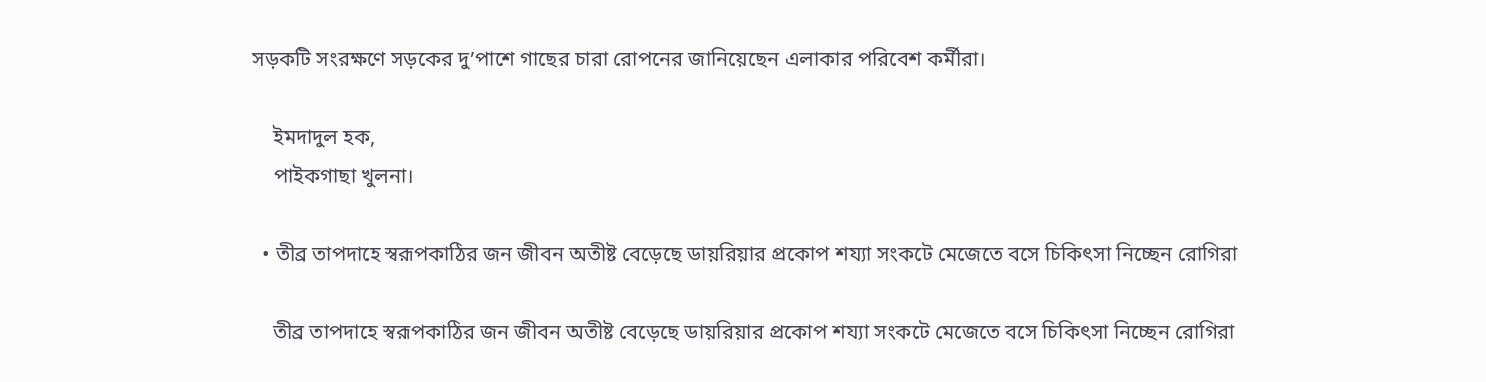সড়কটি সংরক্ষণে সড়কের দু’পাশে গাছের চারা রোপনের জানিয়েছেন এলাকার পরিবেশ কর্মীরা।

    ইমদাদুল হক,
    পাইকগাছা খুলনা।

  • তীব্র তাপদাহে স্বরূপকাঠির জন জীবন অতীষ্ট বেড়েছে ডায়রিয়ার প্রকোপ শয্যা সংকটে মেজেতে বসে চিকিৎসা নিচ্ছেন রোগিরা

    তীব্র তাপদাহে স্বরূপকাঠির জন জীবন অতীষ্ট বেড়েছে ডায়রিয়ার প্রকোপ শয্যা সংকটে মেজেতে বসে চিকিৎসা নিচ্ছেন রোগিরা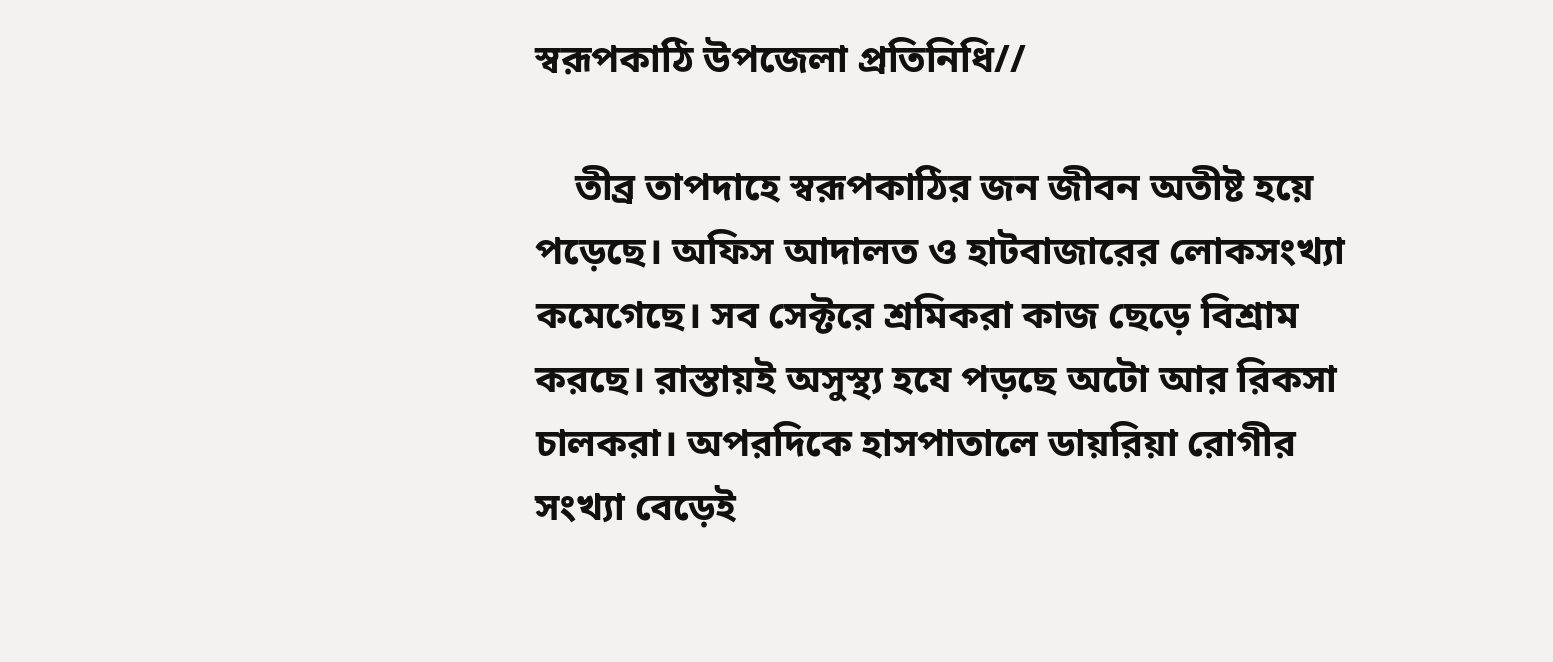স্বরূপকাঠি উপজেলা প্রতিনিধি//

    তীব্র তাপদাহে স্বরূপকাঠির জন জীবন অতীষ্ট হয়ে পড়েছে। অফিস আদালত ও হাটবাজারের লোকসংখ্যা কমেগেছে। সব সেক্টরে শ্রমিকরা কাজ ছেড়ে বিশ্রাম করছে। রাস্তায়ই অসুস্থ্য হযে পড়ছে অটো আর রিকসা চালকরা। অপরদিকে হাসপাতালে ডায়রিয়া রোগীর সংখ্যা বেড়েই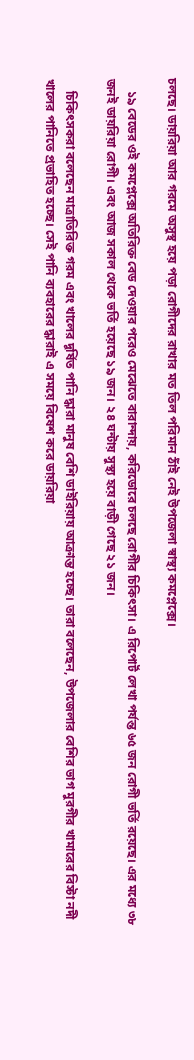চলছে। ডায়রিয়া আর গরমে অসুস্থ হয়ে পড়া রোগীদের রাখার মত তিল পরিমান ঠাঁই নেই উপজেলা স্বাস্থ্য কমপ্লেক্সে।

    ১৯ বেডের ওই কমপ্লেক্সে অতিরিক্ত বেড দেওয়ার পরেও মেঝেতে বারান্দায়, করিডোরে চলছে রোগীর চিকিৎসা। এ রিপোর্ট লেখা পর্যন্ত ৬৫ জন রোগী ভর্তি রয়েছে। এর মধ্যে ৩৮ জনই ডায়রিয়া রোগী। এবং আজ সকাল থেকে ভর্তি হয়েছে ১৯ জন। ২৪ ঘন্টায় সুস্থ্য হয়ে বাড়ী গেছে ২১ জন।

    চিকিৎসকরা বলেছেন মাত্রাতিরিক্ত গরম এবং খালের দূর্ষিত পানি দ্ধারা মানুষ বেশি ডাইরিয়ায় আক্রান্ত হচ্ছে। তারা বলেছেন, উপজেলার বেশির ভাগ মুরগীর খামারের বিস্টা নদী খালের পানিতে প্রভাহিত হচ্ছে। সেই পানি ব্যবহারের দ্ধারাই এ সময়ে বিষেশ করে ডায়রিয়া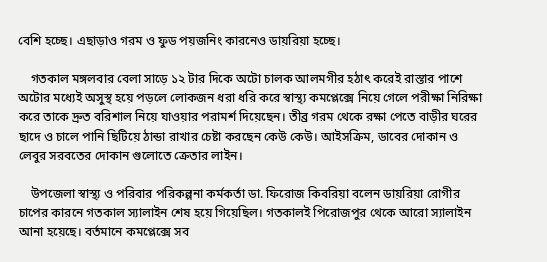বেশি হচ্ছে। এছাড়াও গরম ও ফুড পয়জনিং কারনেও ডায়রিয়া হচ্ছে।

    গতকাল মঙ্গলবার বেলা সাড়ে ১২ টার দিকে অটো চালক আলমগীর হঠাৎ করেই রাস্তার পাশে অটোর মধ্যেই অসুস্থ হয়ে পড়লে লোকজন ধরা ধরি করে স্বাস্থ্য কমপ্লেক্সে নিয়ে গেলে পরীক্ষা নিরিক্ষা করে তাকে দ্রুত বরিশাল নিয়ে যাওয়ার পরামর্শ দিয়েছেন। তীব্র গরম থেকে রক্ষা পেতে বাড়ীর ঘরের ছাদে ও চালে পানি ছিটিয়ে ঠান্ডা রাখার চেষ্টা করছেন কেউ কেউ। আইসক্রিম, ডাবের দোকান ও লেবুর সরবতের দোকান গুলোতে ক্রেতার লাইন।

    উপজেলা স্বাস্থ্য ও পরিবার পরিকল্পনা কর্মকর্তা ডা. ফিরোজ কিবরিয়া বলেন ডায়রিয়া রোগীর চাপের কারনে গতকাল স্যালাইন শেষ হয়ে গিয়েছিল। গতকালই পিরোজপুর থেকে আরো স্যালাইন আনা হয়েছে। বর্তমানে কমপ্লেক্সে সব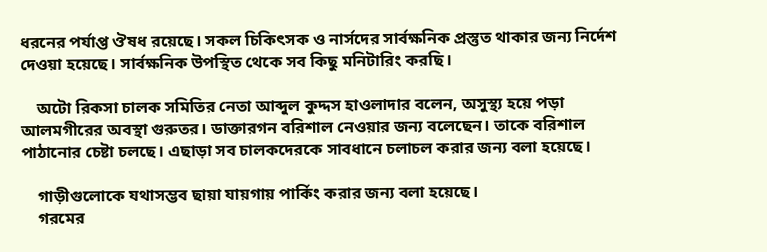ধরনের পর্যাপ্ত ঔষধ রয়েছে। সকল চিকিৎসক ও নার্সদের সার্বক্ষনিক প্রস্তুত থাকার জন্য নির্দেশ দেওয়া হয়েছে। সার্বক্ষনিক উপস্থিত থেকে সব কিছু মনিটারিং করছি।

    অটো রিকসা চালক সমিতির নেতা আব্দুল কুদ্দস হাওলাদার বলেন, অসুস্থ্য হয়ে পড়া আলমগীরের অবস্থা গুরুতর। ডাক্তারগন বরিশাল নেওয়ার জন্য বলেছেন। তাকে বরিশাল পাঠানোর চেষ্টা চলছে। এছাড়া সব চালকদেরকে সাবধানে চলাচল করার জন্য বলা হয়েছে।

    গাড়ীগুলোকে যথাসম্ভব ছায়া যায়গায় পার্কিং করার জন্য বলা হয়েছে।
    গরমের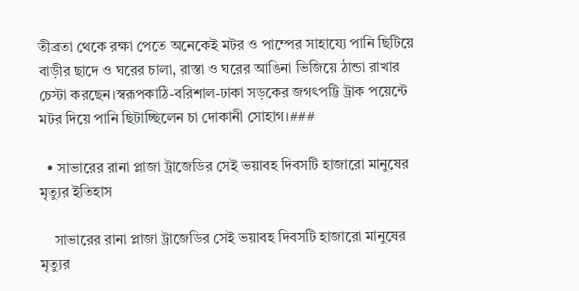তীব্রতা থেকে রক্ষা পেতে অনেকেই মটর ও পাম্পের সাহায্যে পানি ছিটিয়ে বাড়ীর ছাদে ও ঘরের চালা, রাস্তা ও ঘরের আঙিনা ভিজিয়ে ঠান্ডা রাখার চেস্টা করছেন।স্বরূপকাঠি-বরিশাল-ঢাকা সড়কের জগৎপট্টি ট্রাক পয়েন্টে মটর দিয়ে পানি ছিটাচ্ছিলেন চা দোকানী সোহাগ।###

  • সাভারের রানা প্লাজা ট্রাজেডির সেই ভয়াবহ দিবসটি হাজারো মানুষের মৃত্যুর ইতিহাস

    সাভারের রানা প্লাজা ট্রাজেডির সেই ভয়াবহ দিবসটি হাজারো মানুষের মৃত্যুর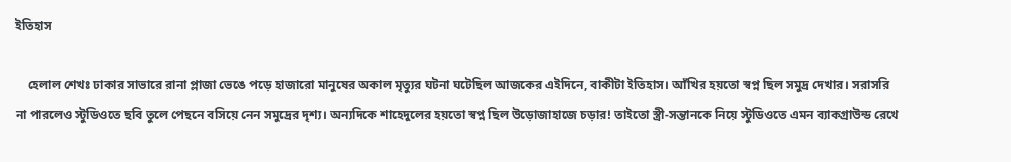ইতিহাস

    হেলাল শেখঃ ঢাকার সাভারে রানা প্লাজা ভেঙে পড়ে হাজারো মানুষের অকাল মৃত্যুর ঘটনা ঘটেছিল আজকের এইদিনে, বাকীটা ইতিহাস। আঁখির হয়তো স্বপ্ন ছিল সমুদ্র দেখার। সরাসরি না পারলেও স্টুডিওতে ছবি তুলে পেছনে বসিয়ে নেন সমুদ্রের দৃশ্য। অন্যদিকে শাহেদুলের হয়তো স্বপ্ন ছিল উড়োজাহাজে চড়ার! তাইতো স্ত্রী-সন্তানকে নিয়ে স্টুডিওতে এমন ব্যাকগ্রাউন্ড রেখে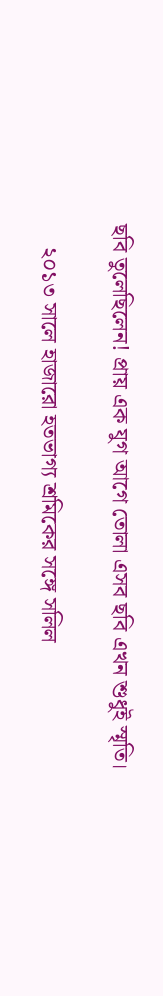ছবি তুলেছিলেন! প্রায় এক যুগ আগে তোলা এসব ছবি এখন শুধুই স্মৃতি।

    ২০১৩ সালে হাজারো হতভাগ্য শ্রমিকের সঙ্গে সলিল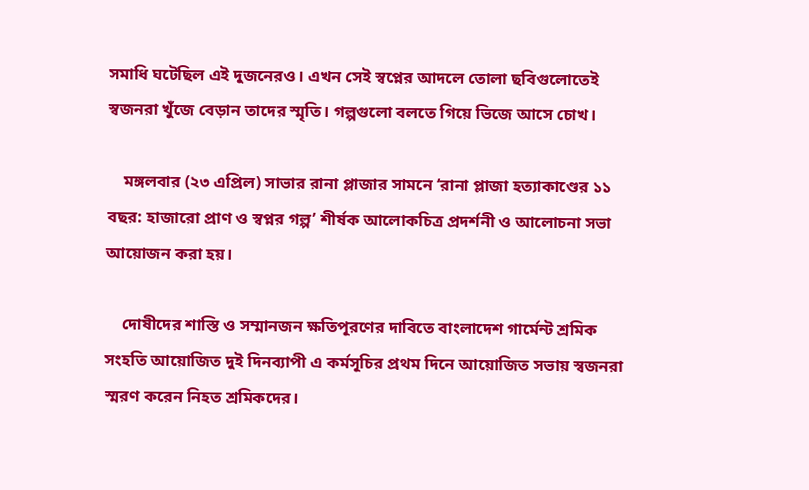সমাধি ঘটেছিল এই দুজনেরও। এখন সেই স্বপ্নের আদলে তোলা ছবিগুলোতেই স্বজনরা খুঁজে বেড়ান তাদের স্মৃতি। গল্পগুলো বলতে গিয়ে ভিজে আসে চোখ।

    মঙ্গলবার (২৩ এপ্রিল) সাভার রানা প্লাজার সামনে ‘রানা প্লাজা হত্যাকাণ্ডের ১১ বছর: হাজারো প্রাণ ও স্বপ্নর গল্প’ শীর্ষক আলোকচিত্র প্রদর্শনী ও আলোচনা সভা আয়োজন করা হয়।

    দোষীদের শাস্তি ও সম্মানজন ক্ষতিপূরণের দাবিতে বাংলাদেশ গার্মেন্ট শ্রমিক সংহতি আয়োজিত দুই দিনব্যাপী এ কর্মসূচির প্রথম দিনে আয়োজিত সভায় স্বজনরা স্মরণ করেন নিহত শ্রমিকদের।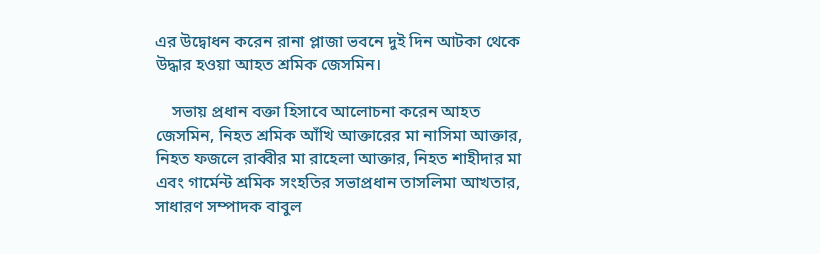এর উদ্বোধন করেন রানা প্লাজা ভবনে দুই দিন আটকা থেকে উদ্ধার হওয়া আহত শ্রমিক জেসমিন।

    সভায় প্রধান বক্তা হিসাবে আলোচনা করেন আহত জেসমিন, নিহত শ্রমিক আঁখি আক্তারের মা নাসিমা আক্তার, নিহত ফজলে রাব্বীর মা রাহেলা আক্তার, নিহত শাহীদার মা এবং গার্মেন্ট শ্রমিক সংহতির সভাপ্রধান তাসলিমা আখতার, সাধারণ সম্পাদক বাবুল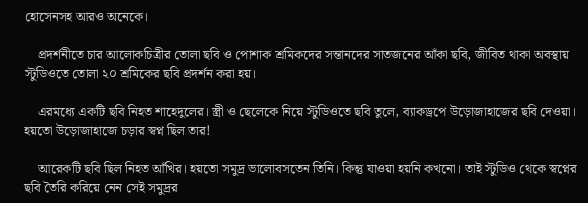হোসেনসহ আরও অনেকে।

    প্রদর্শনীতে চার আলোকচিত্রীর তোলা ছবি ও পোশাক শ্রমিকদের সন্তানদের সাতজনের আঁকা ছবি, জীবিত থাকা অবস্থায় স্টুডিওতে তোলা ২০ শ্রমিকের ছবি প্রদর্শন করা হয়।

    এরমধ্যে একটি ছবি নিহত শাহেদুলের। স্ত্রী ও ছেলেকে নিয়ে স্টুডিওতে ছবি তুলে, ব্যাকড্রপে উড়োজাহাজের ছবি দেওয়া। হয়তো উড়োজাহাজে চড়ার স্বপ্ন ছিল তার!

    আরেকটি ছবি ছিল নিহত আঁখির। হয়তো সমুদ্র ভালোবসতেন তিনি। কিন্তু যাওয়া হয়নি কখনো। তাই স্টুডিও থেকে স্বপ্নের ছবি তৈরি করিয়ে নেন সেই সমুদ্রর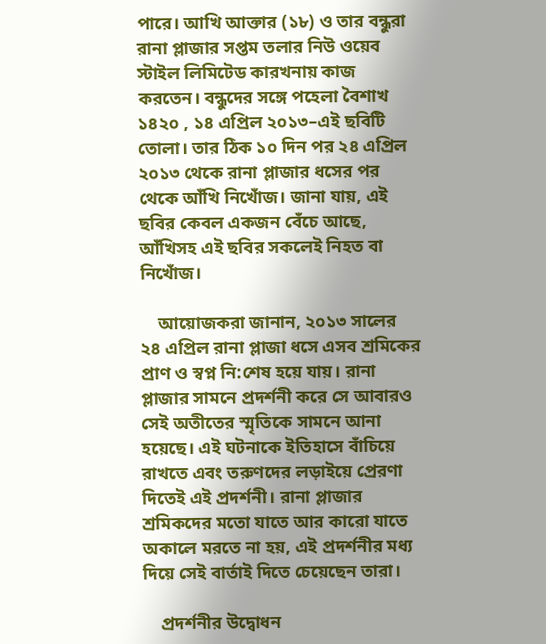পারে। আখি আক্তার (১৮) ও তার বন্ধুরা রানা প্লাজার সপ্তম তলার নিউ ওয়েব স্টাইল লিমিটেড কারখনায় কাজ করতেন। বন্ধুদের সঙ্গে পহেলা বৈশাখ ১৪২০ , ১৪ এপ্রিল ২০১৩–এই ছবিটি তোলা। তার ঠিক ১০ দিন পর ২৪ এপ্রিল ২০১৩ থেকে রানা প্লাজার ধসের পর থেকে আঁখি নিখোঁজ। জানা যায়, এই ছবির কেবল একজন বেঁচে আছে, আঁখিসহ এই ছবির সকলেই নিহত বা নিখোঁজ।

    আয়োজকরা জানান, ২০১৩ সালের ২৪ এপ্রিল রানা প্লাজা ধসে এসব শ্রমিকের প্রাণ ও স্বপ্ন নি:শেষ হয়ে যায়। রানা প্লাজার সামনে প্রদর্শনী করে সে আবারও সেই অতীতের স্মৃতিকে সামনে আনা হয়েছে। এই ঘটনাকে ইতিহাসে বাঁচিয়ে রাখতে এবং তরুণদের লড়াইয়ে প্রেরণা দিতেই এই প্রদর্শনী। রানা প্লাজার শ্রমিকদের মতো যাতে আর কারো যাতে অকালে মরতে না হয়, এই প্রদর্শনীর মধ্য দিয়ে সেই বার্তাই দিতে চেয়েছেন তারা।

    প্রদর্শনীর উদ্বোধন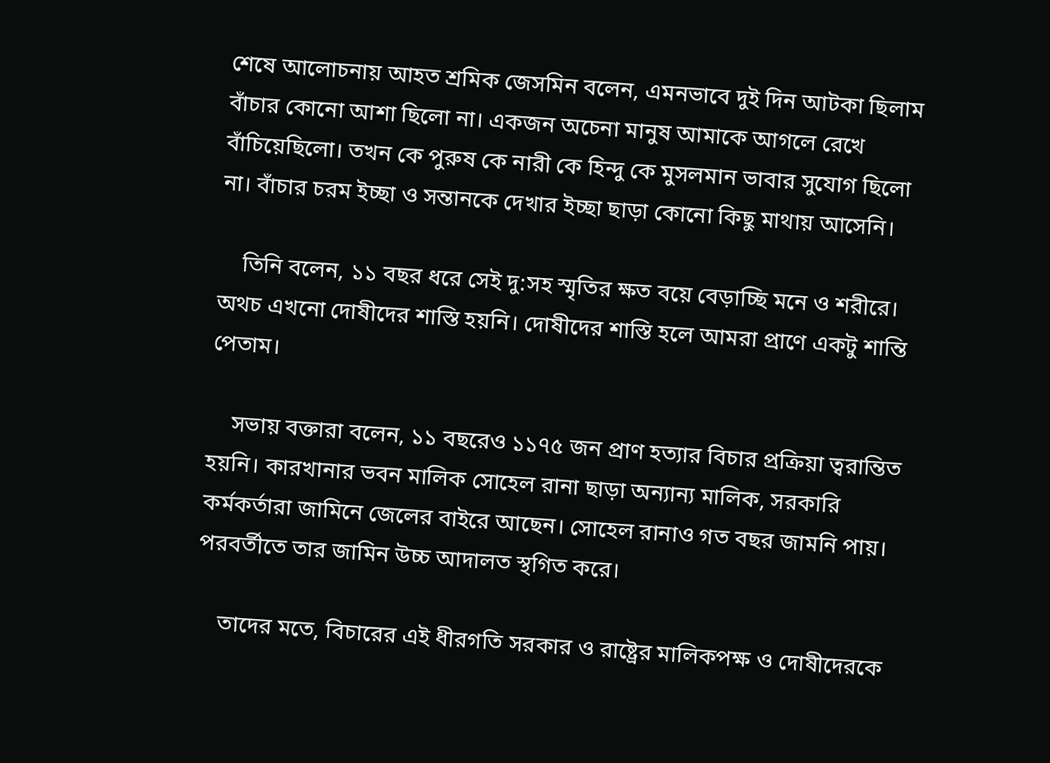শেষে আলোচনায় আহত শ্রমিক জেসমিন বলেন, এমনভাবে দুই দিন আটকা ছিলাম বাঁচার কোনো আশা ছিলো না। একজন অচেনা মানুষ আমাকে আগলে রেখে বাঁচিয়েছিলো। তখন কে পুরুষ কে নারী কে হিন্দু কে মুসলমান ভাবার সুযোগ ছিলো না। বাঁচার চরম ইচ্ছা ও সন্তানকে দেখার ইচ্ছা ছাড়া কোনো কিছু মাথায় আসেনি।

    তিনি বলেন, ১১ বছর ধরে সেই দু:সহ স্মৃতির ক্ষত বয়ে বেড়াচ্ছি মনে ও শরীরে। অথচ এখনো দোষীদের শাস্তি হয়নি। দোষীদের শাস্তি হলে আমরা প্রাণে একটু শান্তি পেতাম।

    সভায় বক্তারা বলেন, ১১ বছরেও ১১৭৫ জন প্রাণ হত্যার বিচার প্রক্রিয়া ত্বরান্তিত হয়নি। কারখানার ভবন মালিক সোহেল রানা ছাড়া অন্যান্য মালিক, সরকারি কর্মকর্তারা জামিনে জেলের বাইরে আছেন। সোহেল রানাও গত বছর জামনি পায়। পরবর্তীতে তার জামিন উচ্চ আদালত স্থগিত করে।

    তাদের মতে, বিচারের এই ধীরগতি সরকার ও রাষ্ট্রের মালিকপক্ষ ও দোষীদেরকে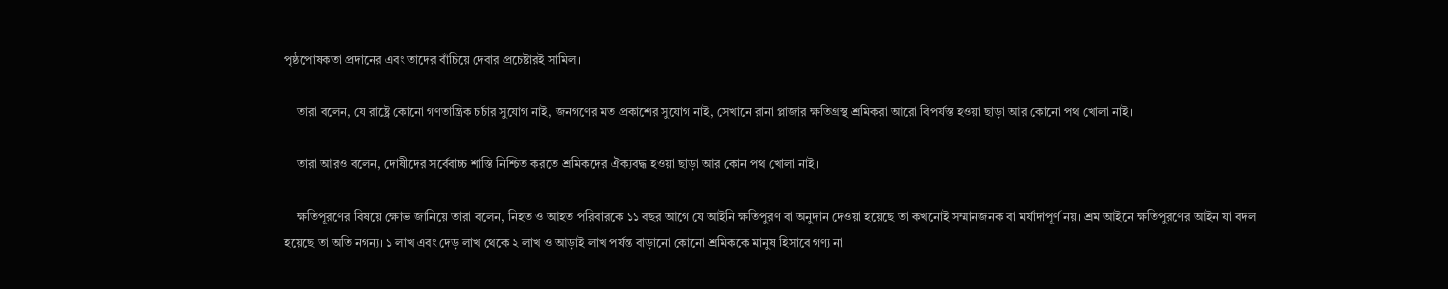পৃষ্ঠপোষকতা প্রদানের এবং তাদের বাঁচিয়ে দেবার প্রচেষ্টারই সামিল।

    তারা বলেন, যে রাষ্ট্রে কোনো গণতান্ত্রিক চর্চার সুযোগ নাই, জনগণের মত প্রকাশের সুযোগ নাই, সেখানে রানা প্লাজার ক্ষতিগ্রস্থ শ্রমিকরা আরো বিপর্যস্ত হওয়া ছাড়া আর কোনো পথ খোলা নাই।

    তারা আরও বলেন, দোষীদের সর্বেবাচ্চ শাস্তি নিশ্চিত করতে শ্রমিকদের ঐক্যবদ্ধ হওয়া ছাড়া আর কোন পথ খোলা নাই।

    ক্ষতিপূরণের বিষয়ে ক্ষোভ জানিয়ে তারা বলেন, নিহত ও আহত পরিবারকে ১১ বছর আগে যে আইনি ক্ষতিপুরণ বা অনুদান দেওয়া হয়েছে তা কখনোই সম্মানজনক বা মর্যাদাপূর্ণ নয়। শ্রম আইনে ক্ষতিপুরণের আইন যা বদল হয়েছে তা অতি নগন্য। ১ লাখ এবং দেড় লাখ থেকে ২ লাখ ও আড়াই লাখ পর্যন্ত বাড়ানো কোনো শ্রমিককে মানুষ হিসাবে গণ্য না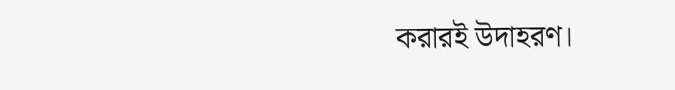করারই উদাহরণ।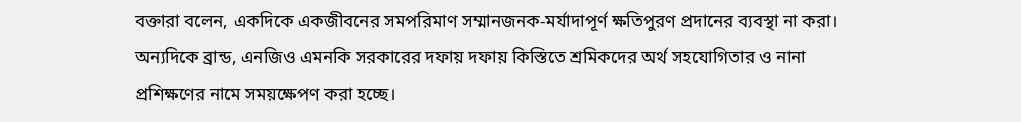বক্তারা বলেন, একদিকে একজীবনের সমপরিমাণ সম্মানজনক-মর্যাদাপূর্ণ ক্ষতিপুরণ প্রদানের ব্যবস্থা না করা। অন্যদিকে ব্রান্ড, এনজিও এমনকি সরকারের দফায় দফায় কিস্তিতে শ্রমিকদের অর্থ সহযোগিতার ও নানা প্রশিক্ষণের নামে সময়ক্ষেপণ করা হচ্ছে।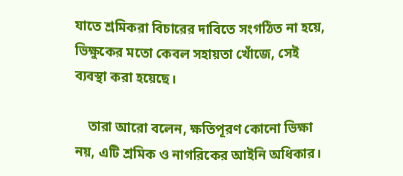যাতে শ্রমিকরা বিচারের দাবিতে সংগঠিত না হয়ে, ভিক্ষুকের মতো কেবল সহায়তা খোঁজে, সেই ব্যবস্থা করা হয়েছে।

    তারা আরো বলেন, ক্ষতিপূরণ কোনো ভিক্ষা নয়, এটি শ্রমিক ও নাগরিকের আইনি অধিকার।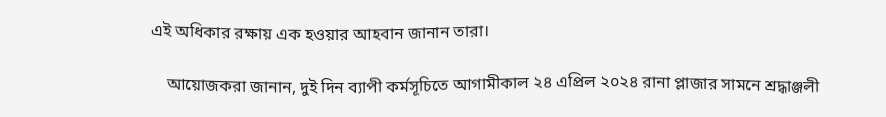এই অধিকার রক্ষায় এক হওয়ার আহবান জানান তারা।

    আয়োজকরা জানান, দুই দিন ব্যাপী কর্মসূচিতে আগামীকাল ২৪ এপ্রিল ২০২৪ রানা প্লাজার সামনে শ্রদ্ধাঞ্জলী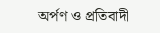অর্পণ ও প্রতিবাদী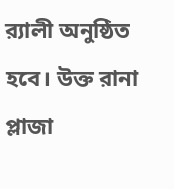র‌্যালী অনুষ্ঠিত হবে। উক্ত রানা প্লাজা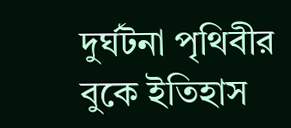দুর্ঘটনা পৃথিবীর বুকে ইতিহাস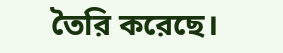তৈরি করেছে।